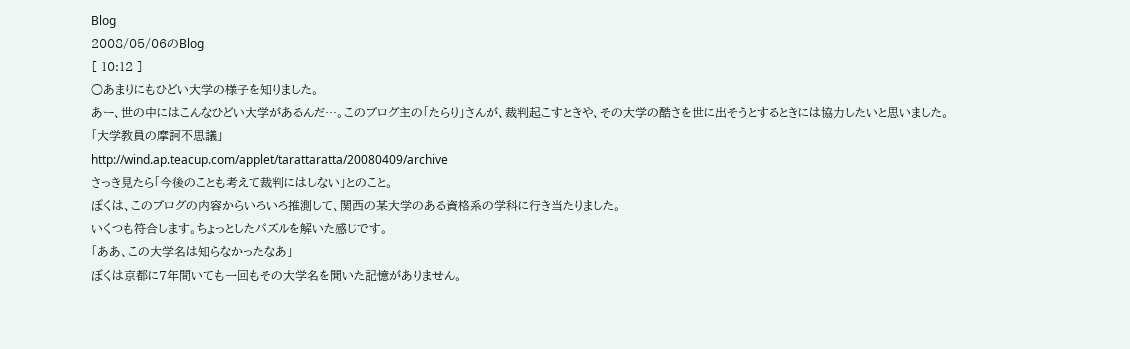Blog
2008/05/06のBlog
[ 10:12 ]
○あまりにもひどい大学の様子を知りました。
あー、世の中にはこんなひどい大学があるんだ…。このブログ主の「たらり」さんが、裁判起こすときや、その大学の酷さを世に出そうとするときには協力したいと思いました。
「大学教員の摩訶不思議」
http://wind.ap.teacup.com/applet/tarattaratta/20080409/archive
さっき見たら「今後のことも考えて裁判にはしない」とのこと。
ぼくは、このブログの内容からいろいろ推測して、関西の某大学のある資格系の学科に行き当たりました。
いくつも符合します。ちょっとしたパズルを解いた感じです。
「ああ、この大学名は知らなかったなあ」
ぼくは京都に7年間いても一回もその大学名を聞いた記憶がありません。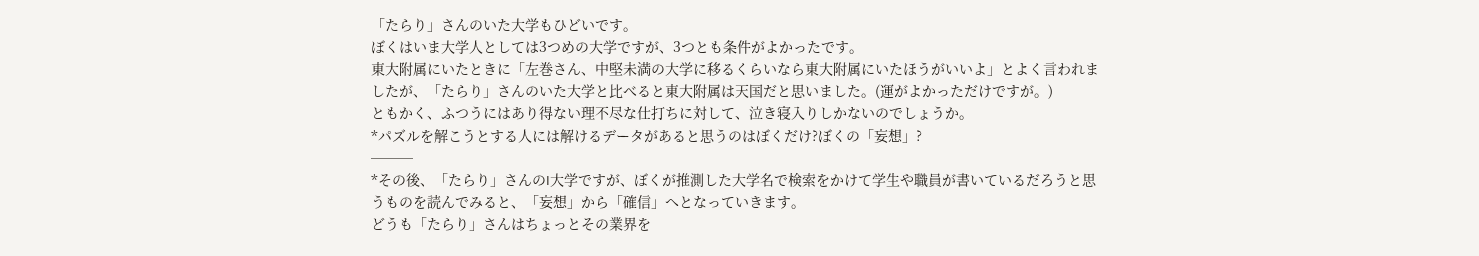「たらり」さんのいた大学もひどいです。
ぼくはいま大学人としては3つめの大学ですが、3つとも条件がよかったです。
東大附属にいたときに「左巻さん、中堅未満の大学に移るくらいなら東大附属にいたほうがいいよ」とよく言われましたが、「たらり」さんのいた大学と比べると東大附属は天国だと思いました。(運がよかっただけですが。)
ともかく、ふつうにはあり得ない理不尽な仕打ちに対して、泣き寝入りしかないのでしょうか。
*パズルを解こうとする人には解けるデータがあると思うのはぼくだけ?ぼくの「妄想」?
───
*その後、「たらり」さんのI大学ですが、ぼくが推測した大学名で検索をかけて学生や職員が書いているだろうと思うものを読んでみると、「妄想」から「確信」へとなっていきます。
どうも「たらり」さんはちょっとその業界を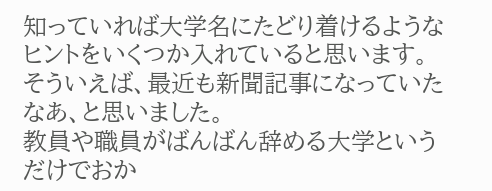知っていれば大学名にたどり着けるようなヒントをいくつか入れていると思います。
そういえば、最近も新聞記事になっていたなあ、と思いました。
教員や職員がばんばん辞める大学というだけでおか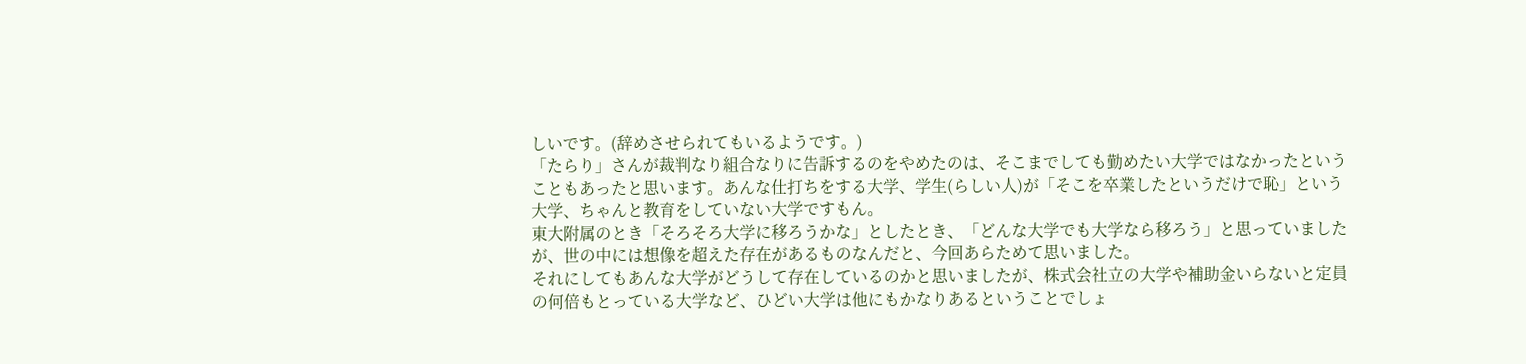しいです。(辞めさせられてもいるようです。)
「たらり」さんが裁判なり組合なりに告訴するのをやめたのは、そこまでしても勤めたい大学ではなかったということもあったと思います。あんな仕打ちをする大学、学生(らしい人)が「そこを卒業したというだけで恥」という大学、ちゃんと教育をしていない大学ですもん。
東大附属のとき「そろそろ大学に移ろうかな」としたとき、「どんな大学でも大学なら移ろう」と思っていましたが、世の中には想像を超えた存在があるものなんだと、今回あらためて思いました。
それにしてもあんな大学がどうして存在しているのかと思いましたが、株式会社立の大学や補助金いらないと定員の何倍もとっている大学など、ひどい大学は他にもかなりあるということでしょ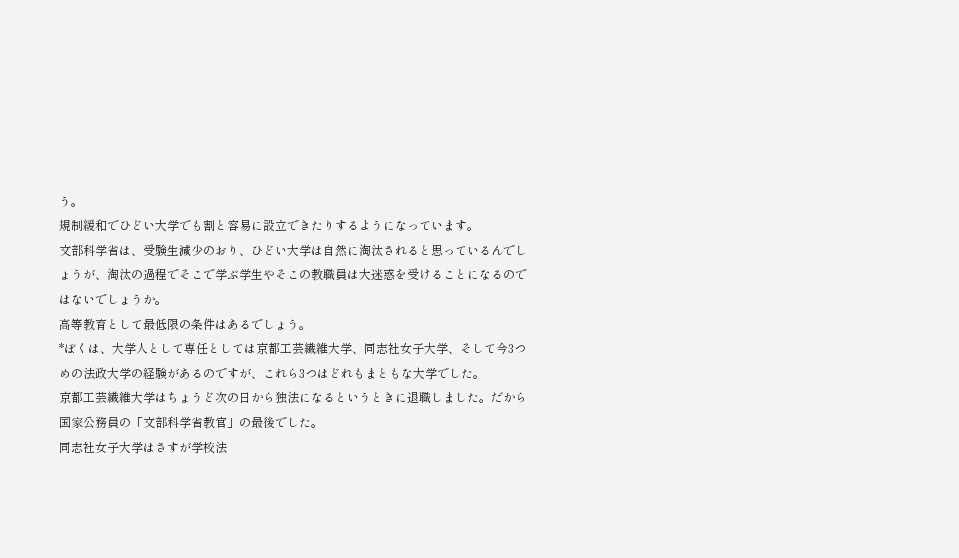う。
規制緩和でひどい大学でも割と容易に設立できたりするようになっています。
文部科学省は、受験生減少のおり、ひどい大学は自然に淘汰されると思っているんでしょうが、淘汰の過程でそこで学ぶ学生やそこの教職員は大迷惑を受けることになるのではないでしょうか。
高等教育として最低限の条件はあるでしょう。
*ぼくは、大学人として専任としては京都工芸繊維大学、同志社女子大学、そして今3つめの法政大学の経験があるのですが、これら3つはどれもまともな大学でした。
京都工芸繊維大学はちょうど次の日から独法になるというときに退職しました。だから国家公務員の「文部科学省教官」の最後でした。
同志社女子大学はさすが学校法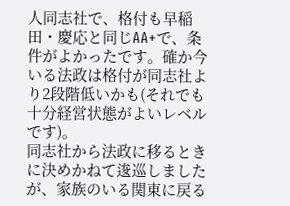人同志社で、格付も早稲田・慶応と同じAA+で、条件がよかったです。確か今いる法政は格付が同志社より2段階低いかも(それでも十分経営状態がよいレベルです)。
同志社から法政に移るときに決めかねて逡巡しましたが、家族のいる関東に戻る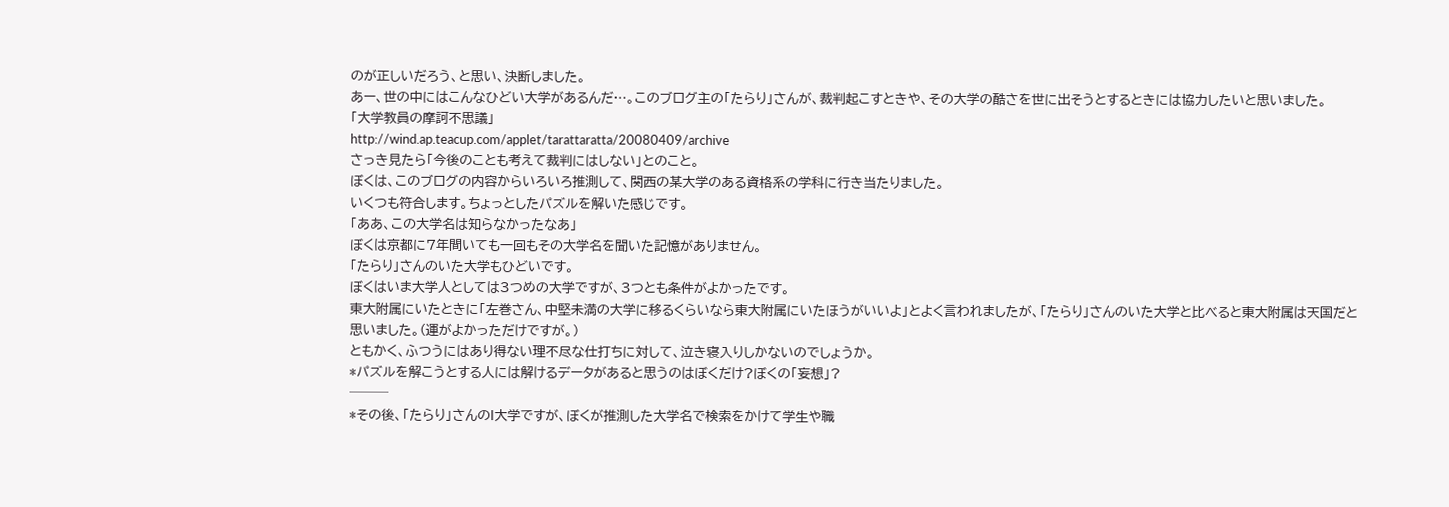のが正しいだろう、と思い、決断しました。
あー、世の中にはこんなひどい大学があるんだ…。このブログ主の「たらり」さんが、裁判起こすときや、その大学の酷さを世に出そうとするときには協力したいと思いました。
「大学教員の摩訶不思議」
http://wind.ap.teacup.com/applet/tarattaratta/20080409/archive
さっき見たら「今後のことも考えて裁判にはしない」とのこと。
ぼくは、このブログの内容からいろいろ推測して、関西の某大学のある資格系の学科に行き当たりました。
いくつも符合します。ちょっとしたパズルを解いた感じです。
「ああ、この大学名は知らなかったなあ」
ぼくは京都に7年間いても一回もその大学名を聞いた記憶がありません。
「たらり」さんのいた大学もひどいです。
ぼくはいま大学人としては3つめの大学ですが、3つとも条件がよかったです。
東大附属にいたときに「左巻さん、中堅未満の大学に移るくらいなら東大附属にいたほうがいいよ」とよく言われましたが、「たらり」さんのいた大学と比べると東大附属は天国だと思いました。(運がよかっただけですが。)
ともかく、ふつうにはあり得ない理不尽な仕打ちに対して、泣き寝入りしかないのでしょうか。
*パズルを解こうとする人には解けるデータがあると思うのはぼくだけ?ぼくの「妄想」?
───
*その後、「たらり」さんのI大学ですが、ぼくが推測した大学名で検索をかけて学生や職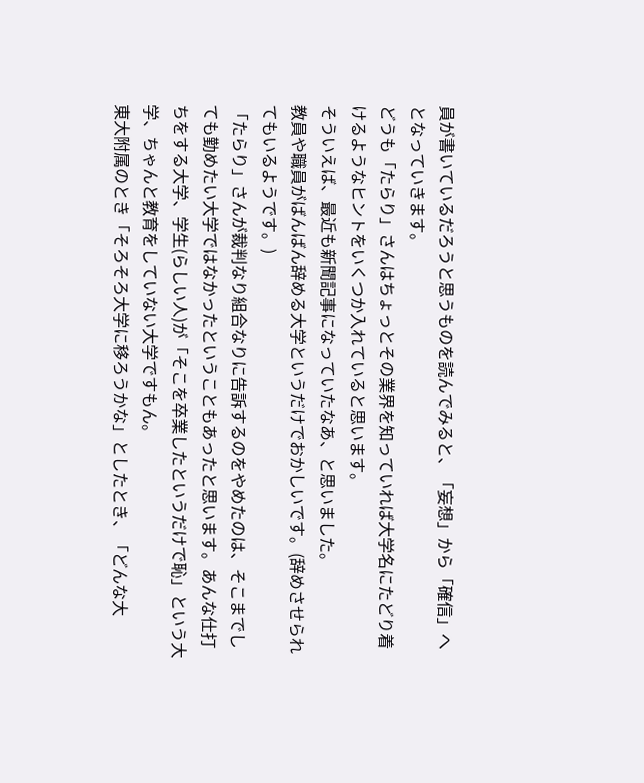員が書いているだろうと思うものを読んでみると、「妄想」から「確信」へとなっていきます。
どうも「たらり」さんはちょっとその業界を知っていれば大学名にたどり着けるようなヒントをいくつか入れていると思います。
そういえば、最近も新聞記事になっていたなあ、と思いました。
教員や職員がばんばん辞める大学というだけでおかしいです。(辞めさせられてもいるようです。)
「たらり」さんが裁判なり組合なりに告訴するのをやめたのは、そこまでしても勤めたい大学ではなかったということもあったと思います。あんな仕打ちをする大学、学生(らしい人)が「そこを卒業したというだけで恥」という大学、ちゃんと教育をしていない大学ですもん。
東大附属のとき「そろそろ大学に移ろうかな」としたとき、「どんな大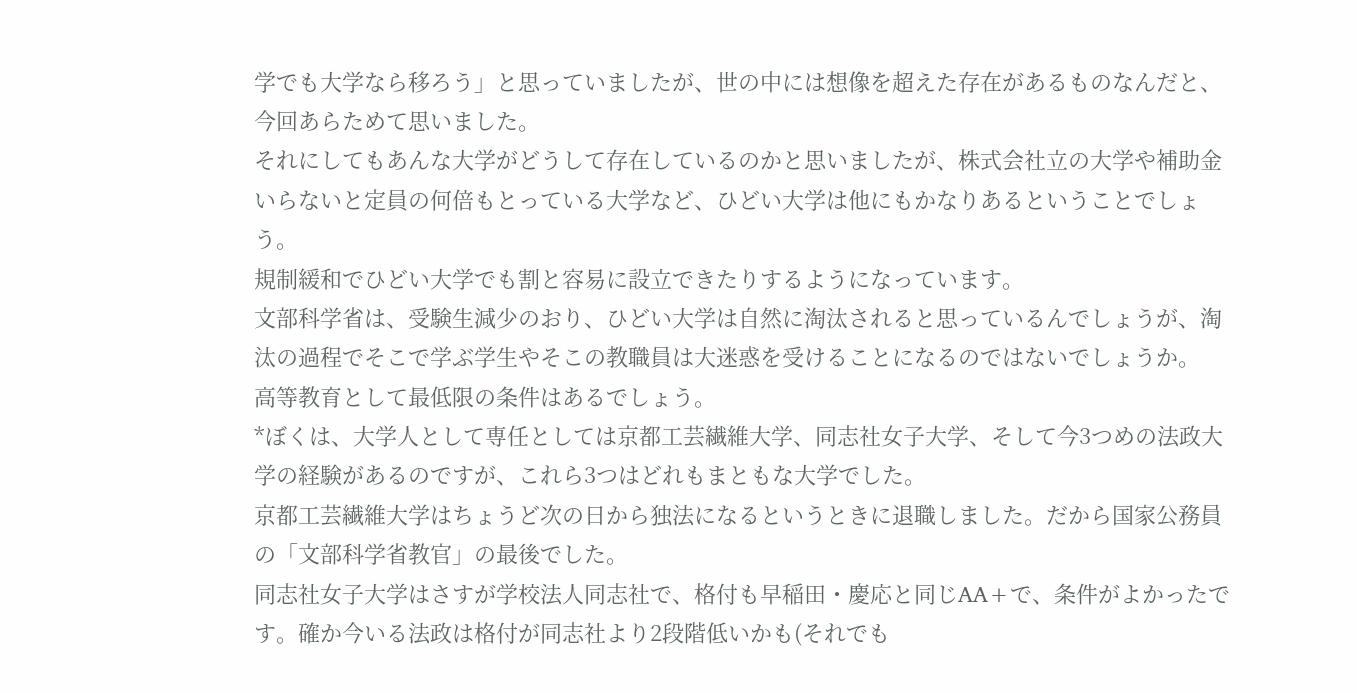学でも大学なら移ろう」と思っていましたが、世の中には想像を超えた存在があるものなんだと、今回あらためて思いました。
それにしてもあんな大学がどうして存在しているのかと思いましたが、株式会社立の大学や補助金いらないと定員の何倍もとっている大学など、ひどい大学は他にもかなりあるということでしょう。
規制緩和でひどい大学でも割と容易に設立できたりするようになっています。
文部科学省は、受験生減少のおり、ひどい大学は自然に淘汰されると思っているんでしょうが、淘汰の過程でそこで学ぶ学生やそこの教職員は大迷惑を受けることになるのではないでしょうか。
高等教育として最低限の条件はあるでしょう。
*ぼくは、大学人として専任としては京都工芸繊維大学、同志社女子大学、そして今3つめの法政大学の経験があるのですが、これら3つはどれもまともな大学でした。
京都工芸繊維大学はちょうど次の日から独法になるというときに退職しました。だから国家公務員の「文部科学省教官」の最後でした。
同志社女子大学はさすが学校法人同志社で、格付も早稲田・慶応と同じAA+で、条件がよかったです。確か今いる法政は格付が同志社より2段階低いかも(それでも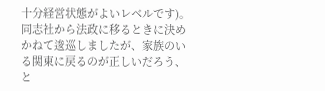十分経営状態がよいレベルです)。
同志社から法政に移るときに決めかねて逡巡しましたが、家族のいる関東に戻るのが正しいだろう、と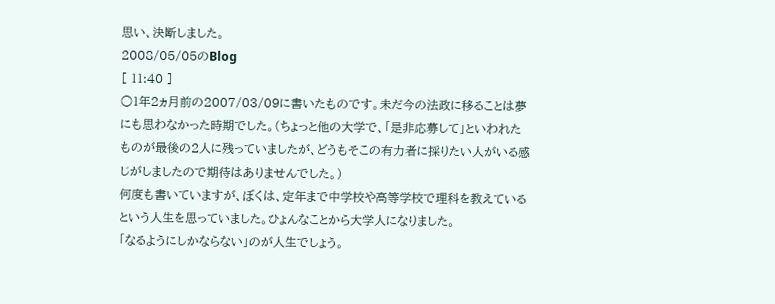思い、決断しました。
2008/05/05のBlog
[ 11:40 ]
○1年2ヵ月前の2007/03/09に書いたものです。未だ今の法政に移ることは夢にも思わなかった時期でした。(ちょっと他の大学で、「是非応募して」といわれたものが最後の2人に残っていましたが、どうもそこの有力者に採りたい人がいる感じがしましたので期待はありませんでした。)
何度も書いていますが、ぼくは、定年まで中学校や高等学校で理科を教えているという人生を思っていました。ひょんなことから大学人になりました。
「なるようにしかならない」のが人生でしょう。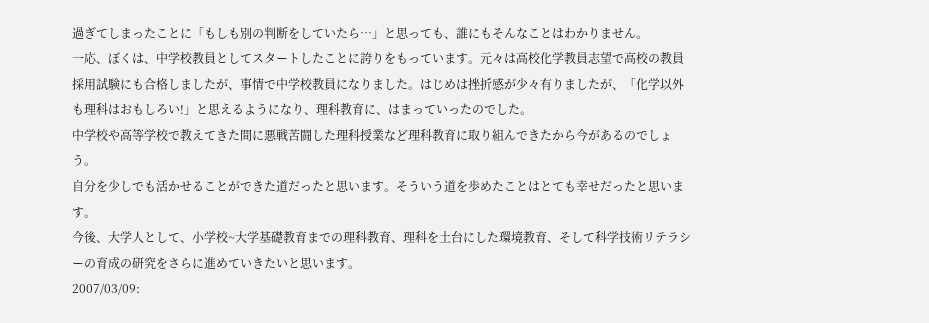過ぎてしまったことに「もしも別の判断をしていたら…」と思っても、誰にもそんなことはわかりません。
一応、ぼくは、中学校教員としてスタートしたことに誇りをもっています。元々は高校化学教員志望で高校の教員採用試験にも合格しましたが、事情で中学校教員になりました。はじめは挫折感が少々有りましたが、「化学以外も理科はおもしろい!」と思えるようになり、理科教育に、はまっていったのでした。
中学校や高等学校で教えてきた間に悪戦苦闘した理科授業など理科教育に取り組んできたから今があるのでしょう。
自分を少しでも活かせることができた道だったと思います。そういう道を歩めたことはとても幸せだったと思います。
今後、大学人として、小学校~大学基礎教育までの理科教育、理科を土台にした環境教育、そして科学技術リテラシーの育成の研究をさらに進めていきたいと思います。
2007/03/09: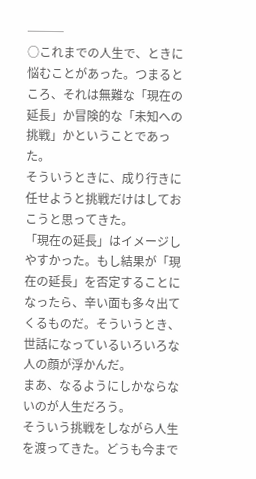───
○これまでの人生で、ときに悩むことがあった。つまるところ、それは無難な「現在の延長」か冒険的な「未知への挑戦」かということであった。
そういうときに、成り行きに任せようと挑戦だけはしておこうと思ってきた。
「現在の延長」はイメージしやすかった。もし結果が「現在の延長」を否定することになったら、辛い面も多々出てくるものだ。そういうとき、世話になっているいろいろな人の顔が浮かんだ。
まあ、なるようにしかならないのが人生だろう。
そういう挑戦をしながら人生を渡ってきた。どうも今まで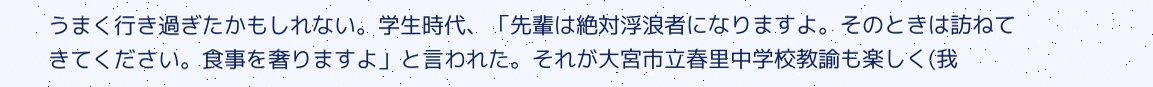うまく行き過ぎたかもしれない。学生時代、「先輩は絶対浮浪者になりますよ。そのときは訪ねてきてください。食事を奢りますよ」と言われた。それが大宮市立春里中学校教諭も楽しく(我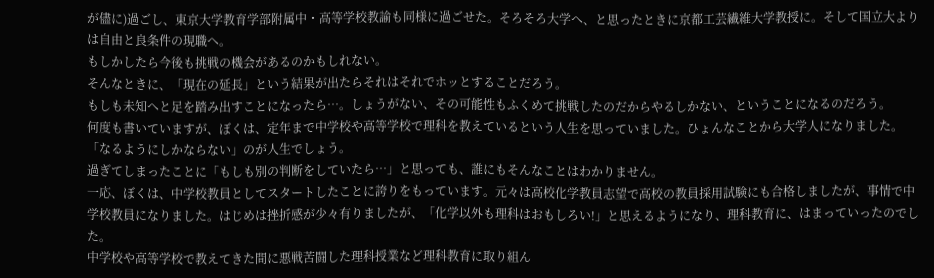が儘に)過ごし、東京大学教育学部附属中・高等学校教諭も同様に過ごせた。そろそろ大学へ、と思ったときに京都工芸繊維大学教授に。そして国立大よりは自由と良条件の現職へ。
もしかしたら今後も挑戦の機会があるのかもしれない。
そんなときに、「現在の延長」という結果が出たらそれはそれでホッとすることだろう。
もしも未知へと足を踏み出すことになったら…。しょうがない、その可能性もふくめて挑戦したのだからやるしかない、ということになるのだろう。
何度も書いていますが、ぼくは、定年まで中学校や高等学校で理科を教えているという人生を思っていました。ひょんなことから大学人になりました。
「なるようにしかならない」のが人生でしょう。
過ぎてしまったことに「もしも別の判断をしていたら…」と思っても、誰にもそんなことはわかりません。
一応、ぼくは、中学校教員としてスタートしたことに誇りをもっています。元々は高校化学教員志望で高校の教員採用試験にも合格しましたが、事情で中学校教員になりました。はじめは挫折感が少々有りましたが、「化学以外も理科はおもしろい!」と思えるようになり、理科教育に、はまっていったのでした。
中学校や高等学校で教えてきた間に悪戦苦闘した理科授業など理科教育に取り組ん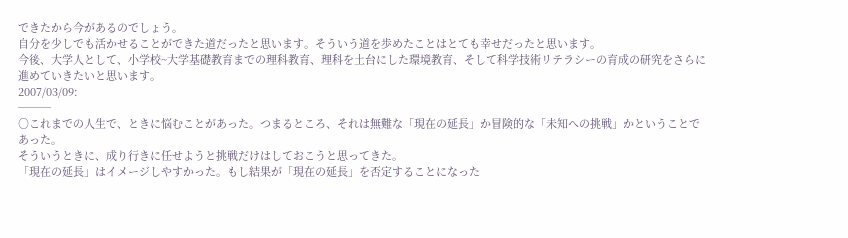できたから今があるのでしょう。
自分を少しでも活かせることができた道だったと思います。そういう道を歩めたことはとても幸せだったと思います。
今後、大学人として、小学校~大学基礎教育までの理科教育、理科を土台にした環境教育、そして科学技術リテラシーの育成の研究をさらに進めていきたいと思います。
2007/03/09:
───
○これまでの人生で、ときに悩むことがあった。つまるところ、それは無難な「現在の延長」か冒険的な「未知への挑戦」かということであった。
そういうときに、成り行きに任せようと挑戦だけはしておこうと思ってきた。
「現在の延長」はイメージしやすかった。もし結果が「現在の延長」を否定することになった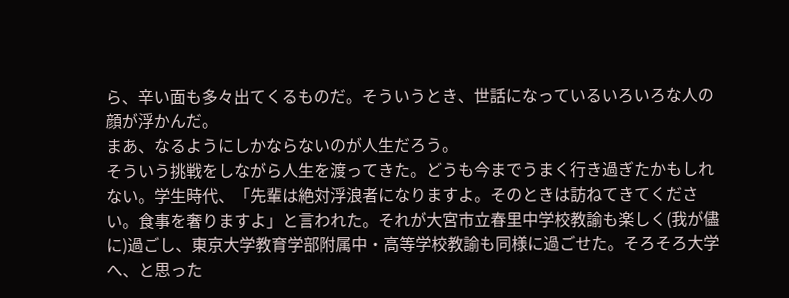ら、辛い面も多々出てくるものだ。そういうとき、世話になっているいろいろな人の顔が浮かんだ。
まあ、なるようにしかならないのが人生だろう。
そういう挑戦をしながら人生を渡ってきた。どうも今までうまく行き過ぎたかもしれない。学生時代、「先輩は絶対浮浪者になりますよ。そのときは訪ねてきてください。食事を奢りますよ」と言われた。それが大宮市立春里中学校教諭も楽しく(我が儘に)過ごし、東京大学教育学部附属中・高等学校教諭も同様に過ごせた。そろそろ大学へ、と思った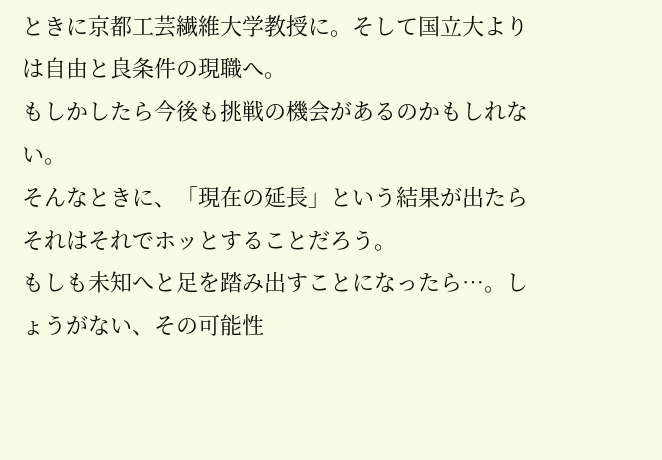ときに京都工芸繊維大学教授に。そして国立大よりは自由と良条件の現職へ。
もしかしたら今後も挑戦の機会があるのかもしれない。
そんなときに、「現在の延長」という結果が出たらそれはそれでホッとすることだろう。
もしも未知へと足を踏み出すことになったら…。しょうがない、その可能性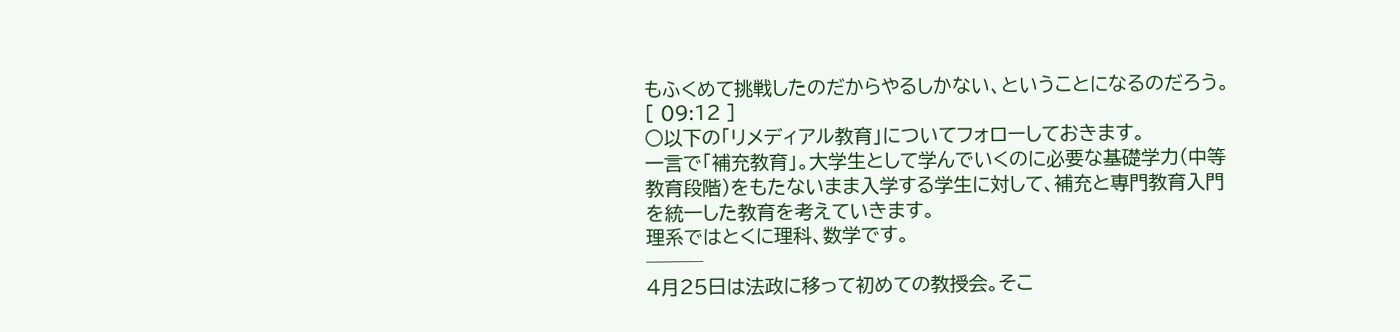もふくめて挑戦したのだからやるしかない、ということになるのだろう。
[ 09:12 ]
○以下の「リメディアル教育」についてフォローしておきます。
一言で「補充教育」。大学生として学んでいくのに必要な基礎学力(中等教育段階)をもたないまま入学する学生に対して、補充と専門教育入門を統一した教育を考えていきます。
理系ではとくに理科、数学です。
───
4月25日は法政に移って初めての教授会。そこ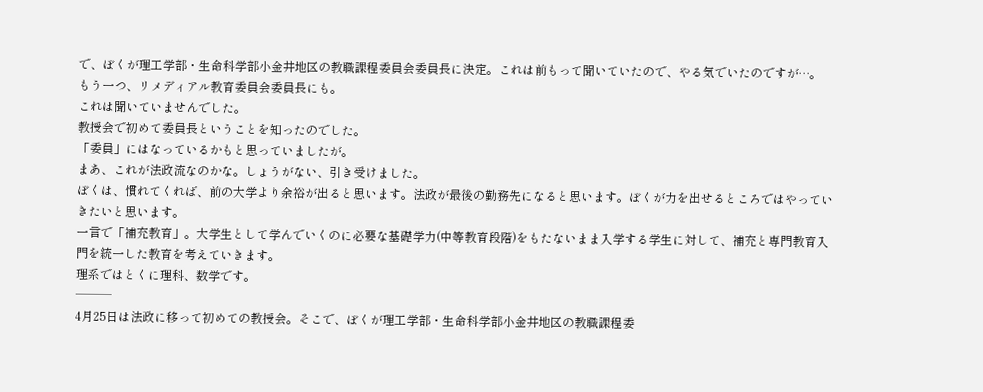で、ぼくが理工学部・生命科学部小金井地区の教職課程委員会委員長に決定。これは前もって聞いていたので、やる気でいたのですが…。
もう一つ、リメディアル教育委員会委員長にも。
これは聞いていませんでした。
教授会で初めて委員長ということを知ったのでした。
「委員」にはなっているかもと思っていましたが。
まあ、これが法政流なのかな。しょうがない、引き受けました。
ぼくは、慣れてくれば、前の大学より余裕が出ると思います。法政が最後の勤務先になると思います。ぼくが力を出せるところではやっていきたいと思います。
一言で「補充教育」。大学生として学んでいくのに必要な基礎学力(中等教育段階)をもたないまま入学する学生に対して、補充と専門教育入門を統一した教育を考えていきます。
理系ではとくに理科、数学です。
───
4月25日は法政に移って初めての教授会。そこで、ぼくが理工学部・生命科学部小金井地区の教職課程委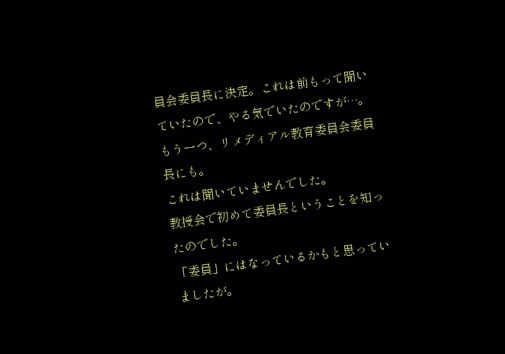員会委員長に決定。これは前もって聞いていたので、やる気でいたのですが…。
もう一つ、リメディアル教育委員会委員長にも。
これは聞いていませんでした。
教授会で初めて委員長ということを知ったのでした。
「委員」にはなっているかもと思っていましたが。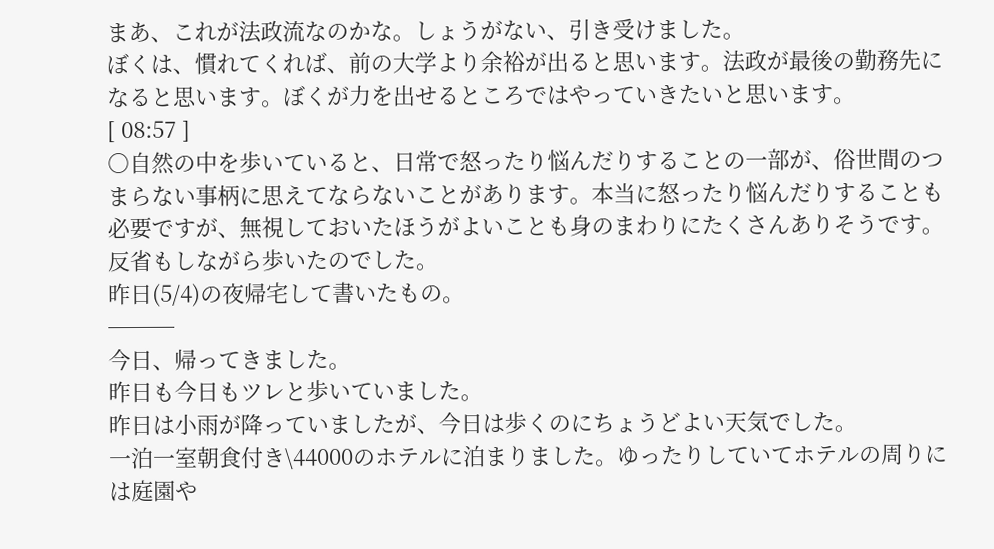まあ、これが法政流なのかな。しょうがない、引き受けました。
ぼくは、慣れてくれば、前の大学より余裕が出ると思います。法政が最後の勤務先になると思います。ぼくが力を出せるところではやっていきたいと思います。
[ 08:57 ]
○自然の中を歩いていると、日常で怒ったり悩んだりすることの一部が、俗世間のつまらない事柄に思えてならないことがあります。本当に怒ったり悩んだりすることも必要ですが、無視しておいたほうがよいことも身のまわりにたくさんありそうです。
反省もしながら歩いたのでした。
昨日(5/4)の夜帰宅して書いたもの。
───
今日、帰ってきました。
昨日も今日もツレと歩いていました。
昨日は小雨が降っていましたが、今日は歩くのにちょうどよい天気でした。
一泊一室朝食付き\44000のホテルに泊まりました。ゆったりしていてホテルの周りには庭園や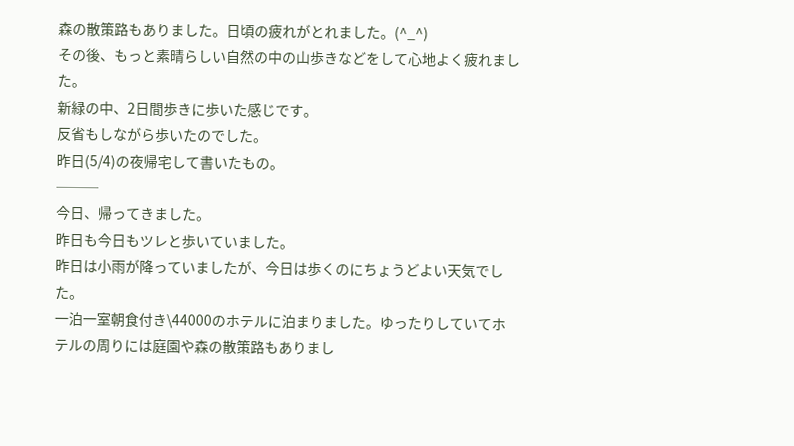森の散策路もありました。日頃の疲れがとれました。(^_^)
その後、もっと素晴らしい自然の中の山歩きなどをして心地よく疲れました。
新緑の中、2日間歩きに歩いた感じです。
反省もしながら歩いたのでした。
昨日(5/4)の夜帰宅して書いたもの。
───
今日、帰ってきました。
昨日も今日もツレと歩いていました。
昨日は小雨が降っていましたが、今日は歩くのにちょうどよい天気でした。
一泊一室朝食付き\44000のホテルに泊まりました。ゆったりしていてホテルの周りには庭園や森の散策路もありまし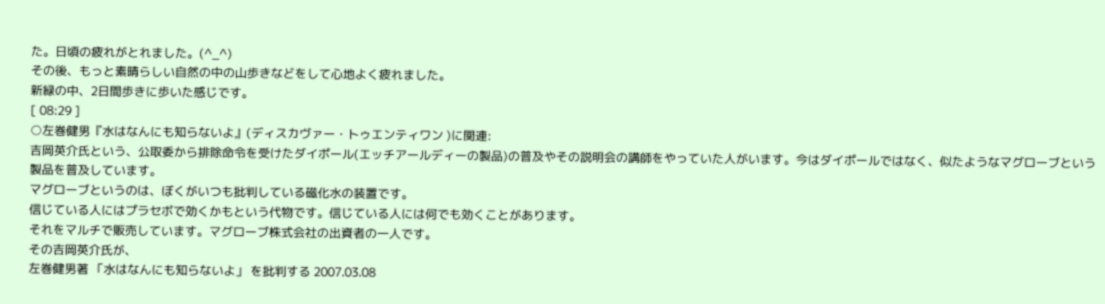た。日頃の疲れがとれました。(^_^)
その後、もっと素晴らしい自然の中の山歩きなどをして心地よく疲れました。
新緑の中、2日間歩きに歩いた感じです。
[ 08:29 ]
○左巻健男『水はなんにも知らないよ』(ディスカヴァー・トゥエンティワン )に関連:
吉岡英介氏という、公取委から排除命令を受けたダイポール(エッチアールディーの製品)の普及やその説明会の講師をやっていた人がいます。今はダイポールではなく、似たようなマグローブという製品を普及しています。
マグローブというのは、ぼくがいつも批判している磁化水の装置です。
信じている人にはプラセボで効くかもという代物です。信じている人には何でも効くことがあります。
それをマルチで販売しています。マグローブ株式会社の出資者の一人です。
その吉岡英介氏が、
左巻健男著 「水はなんにも知らないよ」 を批判する 2007.03.08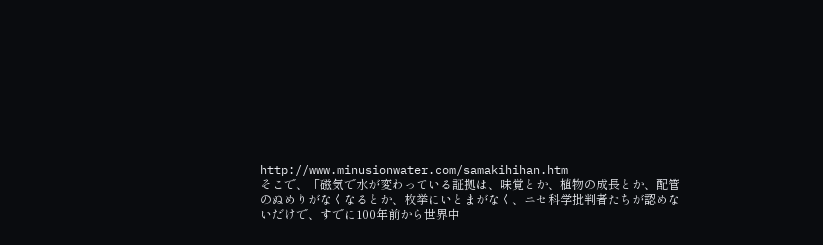http://www.minusionwater.com/samakihihan.htm
そこで、「磁気で水が変わっている証拠は、味覚とか、植物の成長とか、配管のぬめりがなくなるとか、枚挙にいとまがなく、ニセ科学批判者たちが認めないだけで、すでに100年前から世界中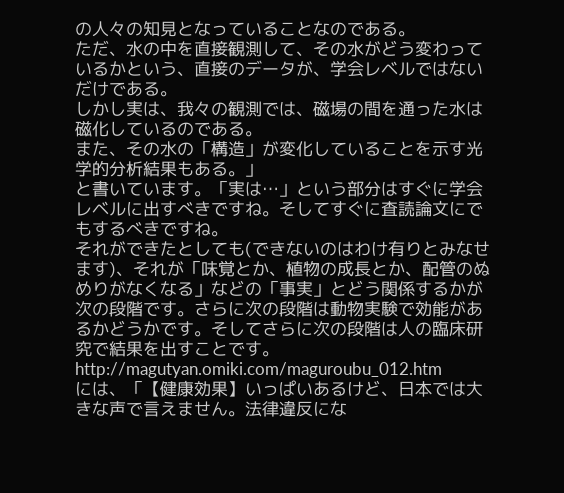の人々の知見となっていることなのである。
ただ、水の中を直接観測して、その水がどう変わっているかという、直接のデータが、学会レベルではないだけである。
しかし実は、我々の観測では、磁場の間を通った水は磁化しているのである。
また、その水の「構造」が変化していることを示す光学的分析結果もある。」
と書いています。「実は…」という部分はすぐに学会レベルに出すべきですね。そしてすぐに査読論文にでもするべきですね。
それができたとしても(できないのはわけ有りとみなせます)、それが「味覚とか、植物の成長とか、配管のぬめりがなくなる」などの「事実」とどう関係するかが次の段階です。さらに次の段階は動物実験で効能があるかどうかです。そしてさらに次の段階は人の臨床研究で結果を出すことです。
http://magutyan.omiki.com/maguroubu_012.htm
には、「【健康効果】いっぱいあるけど、日本では大きな声で言えません。法律違反にな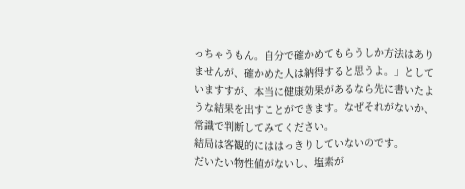っちゃうもん。自分で確かめてもらうしか方法はありませんが、確かめた人は納得すると思うよ。」としていますすが、本当に健康効果があるなら先に書いたような結果を出すことができます。なぜそれがないか、常識で判断してみてください。
結局は客観的にははっきりしていないのです。
だいたい物性値がないし、塩素が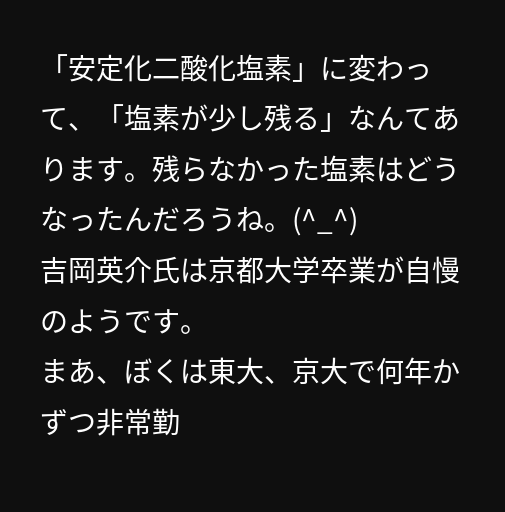「安定化二酸化塩素」に変わって、「塩素が少し残る」なんてあります。残らなかった塩素はどうなったんだろうね。(^_^)
吉岡英介氏は京都大学卒業が自慢のようです。
まあ、ぼくは東大、京大で何年かずつ非常勤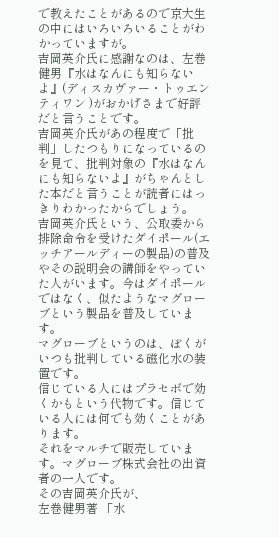で教えたことがあるので京大生の中にはいろいろいることがわかっていますが。
吉岡英介氏に感謝なのは、左巻健男『水はなんにも知らないよ』(ディスカヴァー・トゥエンティワン )がおかげさまで好評だと言うことです。
吉岡英介氏があの程度で「批判」したつもりになっているのを見て、批判対象の『水はなんにも知らないよ』がちゃんとした本だと言うことが読者にはっきりわかったからでしょう。
吉岡英介氏という、公取委から排除命令を受けたダイポール(エッチアールディーの製品)の普及やその説明会の講師をやっていた人がいます。今はダイポールではなく、似たようなマグローブという製品を普及しています。
マグローブというのは、ぼくがいつも批判している磁化水の装置です。
信じている人にはプラセボで効くかもという代物です。信じている人には何でも効くことがあります。
それをマルチで販売しています。マグローブ株式会社の出資者の一人です。
その吉岡英介氏が、
左巻健男著 「水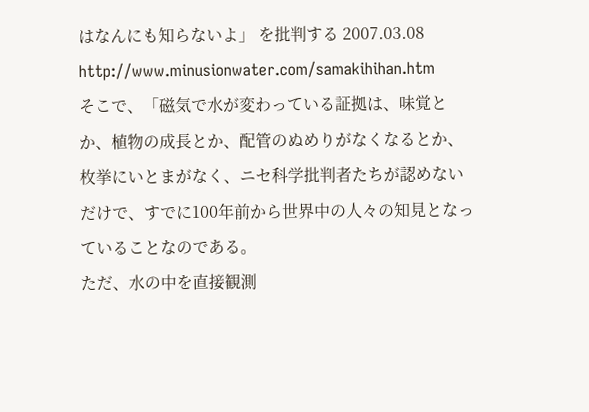はなんにも知らないよ」 を批判する 2007.03.08
http://www.minusionwater.com/samakihihan.htm
そこで、「磁気で水が変わっている証拠は、味覚とか、植物の成長とか、配管のぬめりがなくなるとか、枚挙にいとまがなく、ニセ科学批判者たちが認めないだけで、すでに100年前から世界中の人々の知見となっていることなのである。
ただ、水の中を直接観測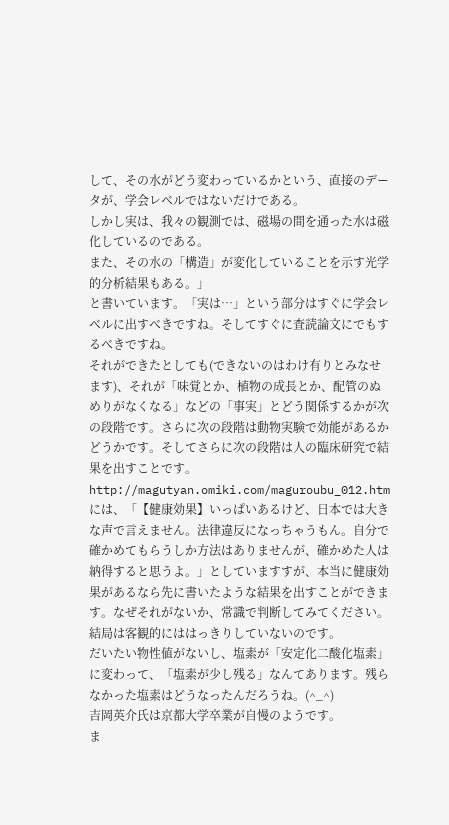して、その水がどう変わっているかという、直接のデータが、学会レベルではないだけである。
しかし実は、我々の観測では、磁場の間を通った水は磁化しているのである。
また、その水の「構造」が変化していることを示す光学的分析結果もある。」
と書いています。「実は…」という部分はすぐに学会レベルに出すべきですね。そしてすぐに査読論文にでもするべきですね。
それができたとしても(できないのはわけ有りとみなせます)、それが「味覚とか、植物の成長とか、配管のぬめりがなくなる」などの「事実」とどう関係するかが次の段階です。さらに次の段階は動物実験で効能があるかどうかです。そしてさらに次の段階は人の臨床研究で結果を出すことです。
http://magutyan.omiki.com/maguroubu_012.htm
には、「【健康効果】いっぱいあるけど、日本では大きな声で言えません。法律違反になっちゃうもん。自分で確かめてもらうしか方法はありませんが、確かめた人は納得すると思うよ。」としていますすが、本当に健康効果があるなら先に書いたような結果を出すことができます。なぜそれがないか、常識で判断してみてください。
結局は客観的にははっきりしていないのです。
だいたい物性値がないし、塩素が「安定化二酸化塩素」に変わって、「塩素が少し残る」なんてあります。残らなかった塩素はどうなったんだろうね。(^_^)
吉岡英介氏は京都大学卒業が自慢のようです。
ま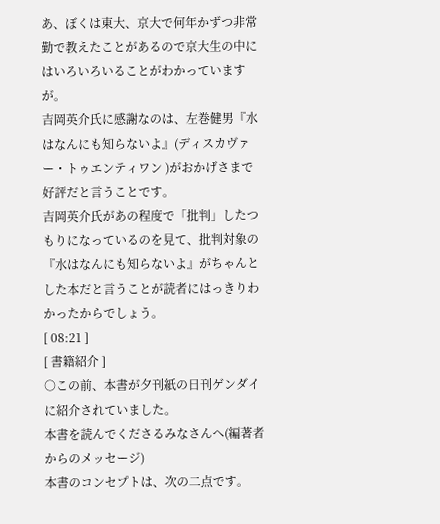あ、ぼくは東大、京大で何年かずつ非常勤で教えたことがあるので京大生の中にはいろいろいることがわかっていますが。
吉岡英介氏に感謝なのは、左巻健男『水はなんにも知らないよ』(ディスカヴァー・トゥエンティワン )がおかげさまで好評だと言うことです。
吉岡英介氏があの程度で「批判」したつもりになっているのを見て、批判対象の『水はなんにも知らないよ』がちゃんとした本だと言うことが読者にはっきりわかったからでしょう。
[ 08:21 ]
[ 書籍紹介 ]
○この前、本書が夕刊紙の日刊ゲンダイに紹介されていました。
本書を読んでくださるみなさんへ(編著者からのメッセージ)
本書のコンセプトは、次の二点です。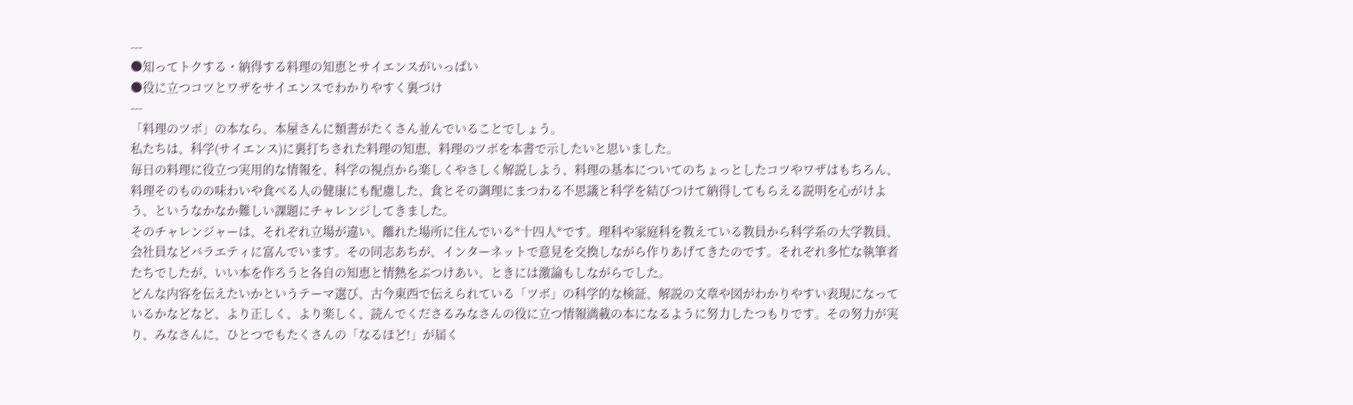---
●知ってトクする・納得する料理の知恵とサイエンスがいっぱい
●役に立つコツとワザをサイエンスでわかりやすく裏づけ
---
「料理のツボ」の本なら、本屋さんに類書がたくさん並んでいることでしょう。
私たちは、科学(サイエンス)に裏打ちされた料理の知恵、料理のツボを本書で示したいと思いました。
毎日の料理に役立つ実用的な情報を、科学の視点から楽しくやさしく解説しよう、料理の基本についてのちょっとしたコツやワザはもちろん、料理そのものの味わいや食べる人の健康にも配慮した、食とその調理にまつわる不思議と科学を結びつけて納得してもらえる説明を心がけよう、というなかなか難しい課題にチャレンジしてきました。
そのチャレンジャーは、それぞれ立場が違い、離れた場所に住んでいる*十四人*です。理科や家庭科を教えている教員から科学系の大学教員、会社員などバラエティに富んでいます。その同志あちが、インターネットで意見を交換しながら作りあげてきたのです。それぞれ多忙な執筆者たちでしたが、いい本を作ろうと各自の知恵と情熱をぶつけあい、ときには激論もしながらでした。
どんな内容を伝えたいかというテーマ選び、古今東西で伝えられている「ツボ」の科学的な検証、解説の文章や図がわかりやすい表現になっているかなどなど、より正しく、より楽しく、読んでくださるみなさんの役に立つ情報満載の本になるように努力したつもりです。その努力が実り、みなさんに、ひとつでもたくさんの「なるほど!」が届く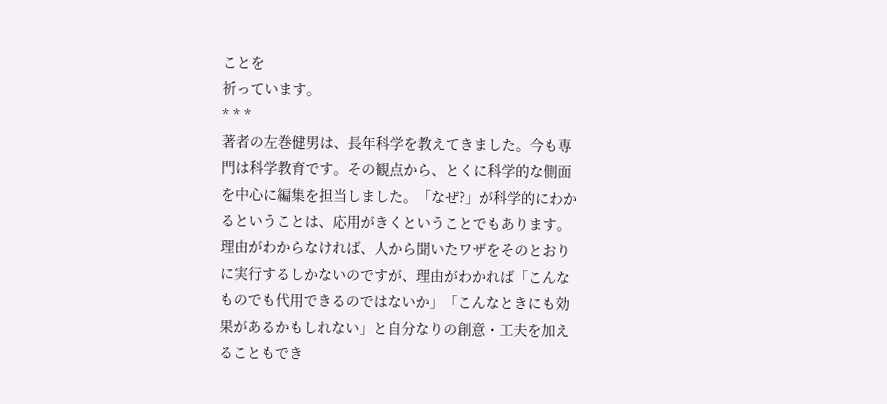ことを
祈っています。
* * *
著者の左巻健男は、長年科学を教えてきました。今も専門は科学教育です。その観点から、とくに科学的な側面を中心に編集を担当しました。「なぜ?」が科学的にわかるということは、応用がきくということでもあります。理由がわからなければ、人から聞いたワザをそのとおりに実行するしかないのですが、理由がわかれば「こんなものでも代用できるのではないか」「こんなときにも効果があるかもしれない」と自分なりの創意・工夫を加えることもでき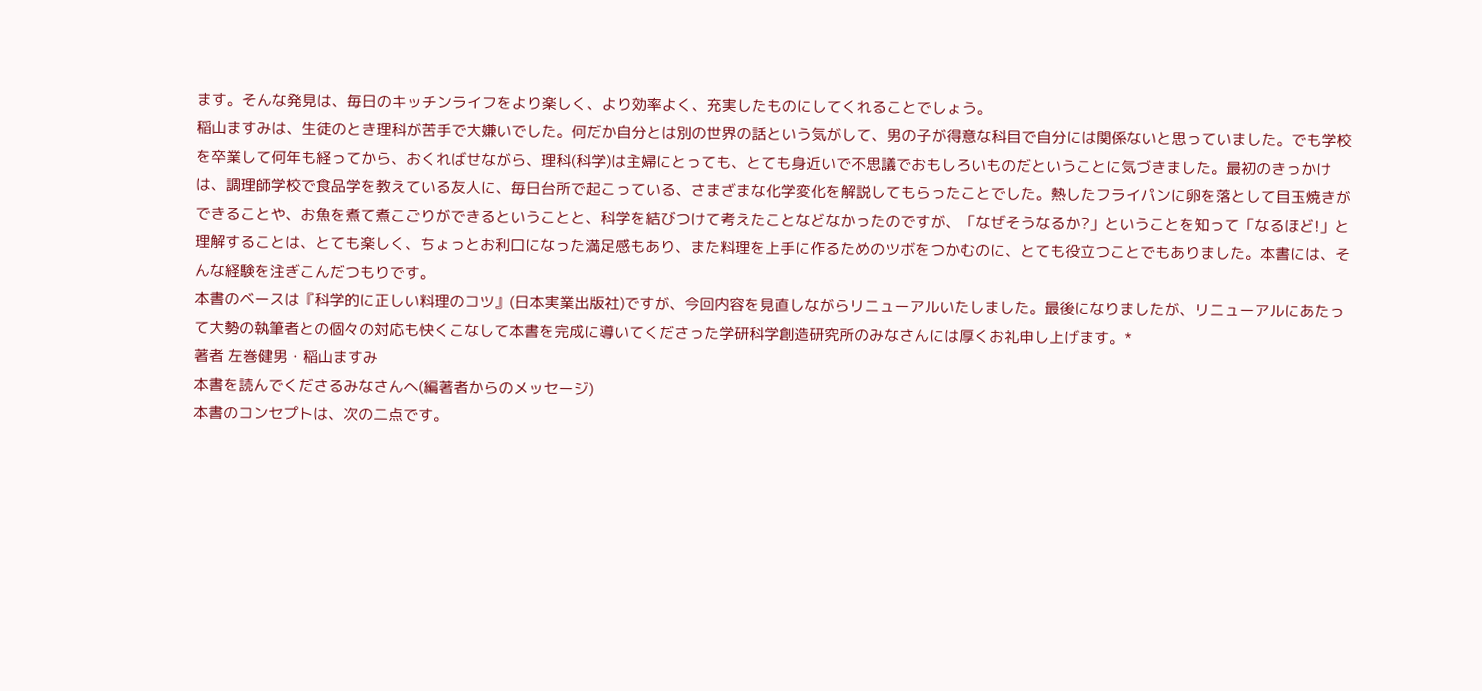ます。そんな発見は、毎日のキッチンライフをより楽しく、より効率よく、充実したものにしてくれることでしょう。
稲山ますみは、生徒のとき理科が苦手で大嫌いでした。何だか自分とは別の世界の話という気がして、男の子が得意な科目で自分には関係ないと思っていました。でも学校を卒業して何年も経ってから、おくればせながら、理科(科学)は主婦にとっても、とても身近いで不思議でおもしろいものだということに気づきました。最初のきっかけは、調理師学校で食品学を教えている友人に、毎日台所で起こっている、さまざまな化学変化を解説してもらったことでした。熱したフライパンに卵を落として目玉焼きができることや、お魚を煮て煮こごりができるということと、科学を結びつけて考えたことなどなかったのですが、「なぜそうなるか?」ということを知って「なるほど!」と理解することは、とても楽しく、ちょっとお利口になった満足感もあり、また料理を上手に作るためのツボをつかむのに、とても役立つことでもありました。本書には、そんな経験を注ぎこんだつもりです。
本書のベースは『科学的に正しい料理のコツ』(日本実業出版社)ですが、今回内容を見直しながらリニューアルいたしました。最後になりましたが、リニューアルにあたって大勢の執筆者との個々の対応も快くこなして本書を完成に導いてくださった学研科学創造研究所のみなさんには厚くお礼申し上げます。*
著者 左巻健男・稲山ますみ
本書を読んでくださるみなさんへ(編著者からのメッセージ)
本書のコンセプトは、次の二点です。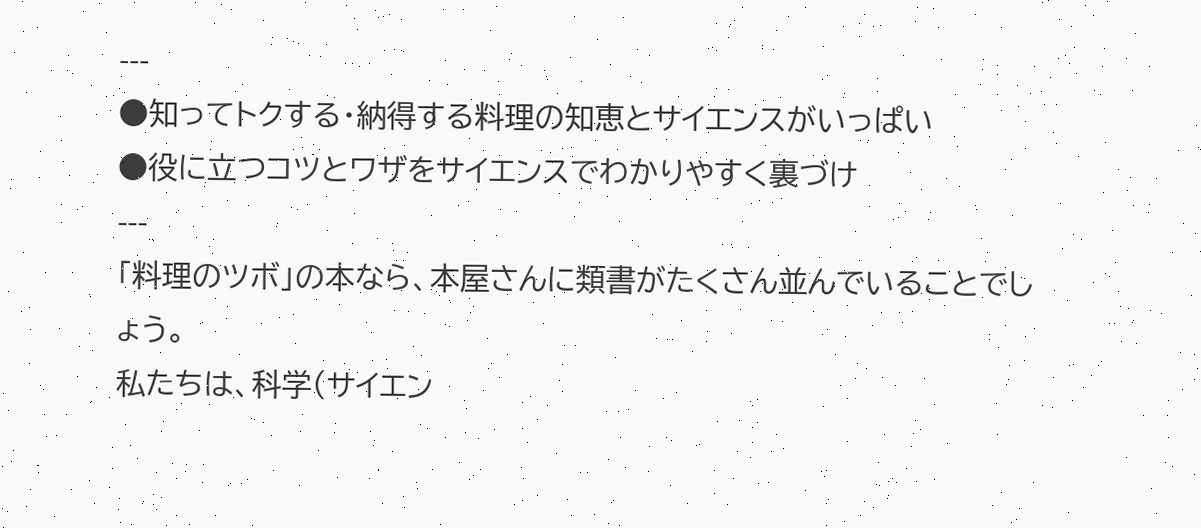---
●知ってトクする・納得する料理の知恵とサイエンスがいっぱい
●役に立つコツとワザをサイエンスでわかりやすく裏づけ
---
「料理のツボ」の本なら、本屋さんに類書がたくさん並んでいることでしょう。
私たちは、科学(サイエン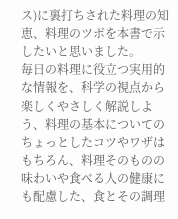ス)に裏打ちされた料理の知恵、料理のツボを本書で示したいと思いました。
毎日の料理に役立つ実用的な情報を、科学の視点から楽しくやさしく解説しよう、料理の基本についてのちょっとしたコツやワザはもちろん、料理そのものの味わいや食べる人の健康にも配慮した、食とその調理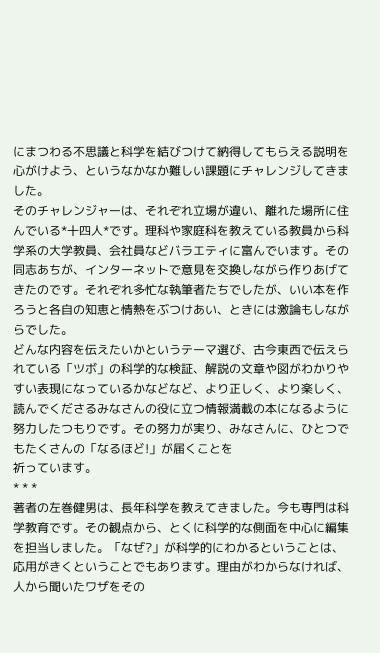にまつわる不思議と科学を結びつけて納得してもらえる説明を心がけよう、というなかなか難しい課題にチャレンジしてきました。
そのチャレンジャーは、それぞれ立場が違い、離れた場所に住んでいる*十四人*です。理科や家庭科を教えている教員から科学系の大学教員、会社員などバラエティに富んでいます。その同志あちが、インターネットで意見を交換しながら作りあげてきたのです。それぞれ多忙な執筆者たちでしたが、いい本を作ろうと各自の知恵と情熱をぶつけあい、ときには激論もしながらでした。
どんな内容を伝えたいかというテーマ選び、古今東西で伝えられている「ツボ」の科学的な検証、解説の文章や図がわかりやすい表現になっているかなどなど、より正しく、より楽しく、読んでくださるみなさんの役に立つ情報満載の本になるように努力したつもりです。その努力が実り、みなさんに、ひとつでもたくさんの「なるほど!」が届くことを
祈っています。
* * *
著者の左巻健男は、長年科学を教えてきました。今も専門は科学教育です。その観点から、とくに科学的な側面を中心に編集を担当しました。「なぜ?」が科学的にわかるということは、応用がきくということでもあります。理由がわからなければ、人から聞いたワザをその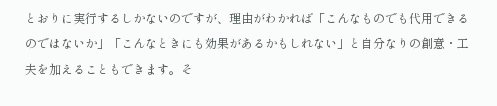とおりに実行するしかないのですが、理由がわかれば「こんなものでも代用できるのではないか」「こんなときにも効果があるかもしれない」と自分なりの創意・工夫を加えることもできます。そ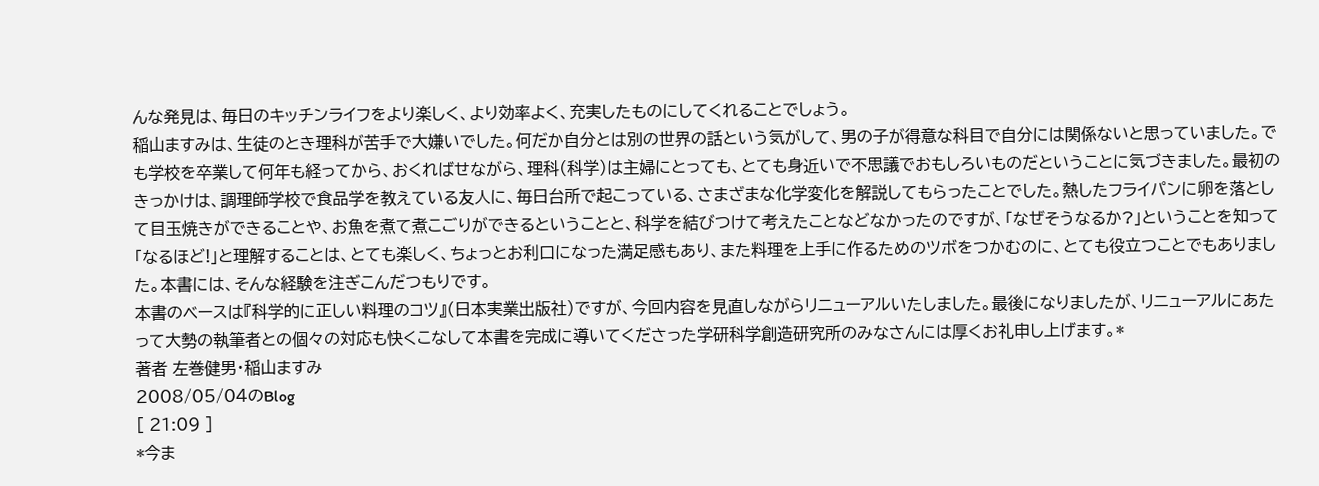んな発見は、毎日のキッチンライフをより楽しく、より効率よく、充実したものにしてくれることでしょう。
稲山ますみは、生徒のとき理科が苦手で大嫌いでした。何だか自分とは別の世界の話という気がして、男の子が得意な科目で自分には関係ないと思っていました。でも学校を卒業して何年も経ってから、おくればせながら、理科(科学)は主婦にとっても、とても身近いで不思議でおもしろいものだということに気づきました。最初のきっかけは、調理師学校で食品学を教えている友人に、毎日台所で起こっている、さまざまな化学変化を解説してもらったことでした。熱したフライパンに卵を落として目玉焼きができることや、お魚を煮て煮こごりができるということと、科学を結びつけて考えたことなどなかったのですが、「なぜそうなるか?」ということを知って「なるほど!」と理解することは、とても楽しく、ちょっとお利口になった満足感もあり、また料理を上手に作るためのツボをつかむのに、とても役立つことでもありました。本書には、そんな経験を注ぎこんだつもりです。
本書のベースは『科学的に正しい料理のコツ』(日本実業出版社)ですが、今回内容を見直しながらリニューアルいたしました。最後になりましたが、リニューアルにあたって大勢の執筆者との個々の対応も快くこなして本書を完成に導いてくださった学研科学創造研究所のみなさんには厚くお礼申し上げます。*
著者 左巻健男・稲山ますみ
2008/05/04のBlog
[ 21:09 ]
*今ま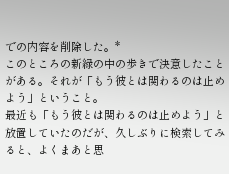での内容を削除した。*
このところの新緑の中の歩きで決意したことがある。それが「もう彼とは関わるのは止めよう」ということ。
最近も「もう彼とは関わるのは止めよう」と放置していたのだが、久しぶりに検索してみると、よくまあと思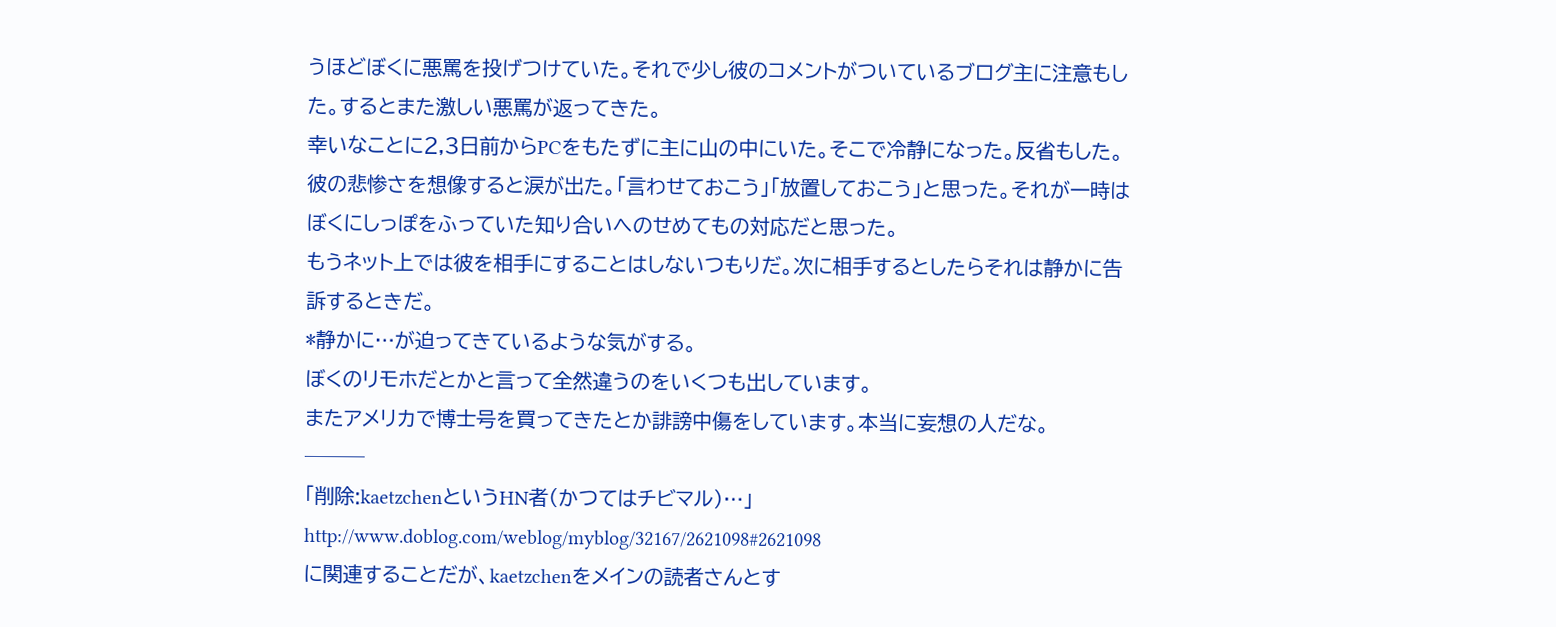うほどぼくに悪罵を投げつけていた。それで少し彼のコメントがついているブログ主に注意もした。するとまた激しい悪罵が返ってきた。
幸いなことに2,3日前からPCをもたずに主に山の中にいた。そこで冷静になった。反省もした。
彼の悲惨さを想像すると涙が出た。「言わせておこう」「放置しておこう」と思った。それが一時はぼくにしっぽをふっていた知り合いへのせめてもの対応だと思った。
もうネット上では彼を相手にすることはしないつもりだ。次に相手するとしたらそれは静かに告訴するときだ。
*静かに…が迫ってきているような気がする。
ぼくのリモホだとかと言って全然違うのをいくつも出しています。
またアメリカで博士号を買ってきたとか誹謗中傷をしています。本当に妄想の人だな。
───
「削除:kaetzchenというHN者(かつてはチビマル)…」
http://www.doblog.com/weblog/myblog/32167/2621098#2621098
に関連することだが、kaetzchenをメインの読者さんとす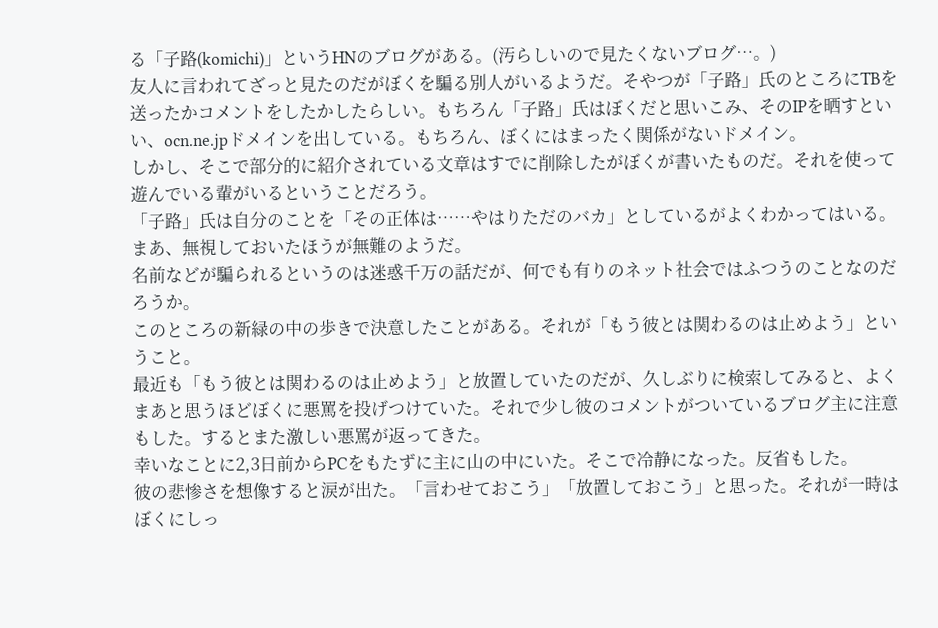る「子路(komichi)」というHNのブログがある。(汚らしいので見たくないブログ…。)
友人に言われてざっと見たのだがぼくを騙る別人がいるようだ。そやつが「子路」氏のところにTBを送ったかコメントをしたかしたらしい。もちろん「子路」氏はぼくだと思いこみ、そのIPを晒すといい、ocn.ne.jpドメインを出している。もちろん、ぼくにはまったく関係がないドメイン。
しかし、そこで部分的に紹介されている文章はすでに削除したがぼくが書いたものだ。それを使って遊んでいる輩がいるということだろう。
「子路」氏は自分のことを「その正体は……やはりただのバカ」としているがよくわかってはいる。
まあ、無視しておいたほうが無難のようだ。
名前などが騙られるというのは迷惑千万の話だが、何でも有りのネット社会ではふつうのことなのだろうか。
このところの新緑の中の歩きで決意したことがある。それが「もう彼とは関わるのは止めよう」ということ。
最近も「もう彼とは関わるのは止めよう」と放置していたのだが、久しぶりに検索してみると、よくまあと思うほどぼくに悪罵を投げつけていた。それで少し彼のコメントがついているブログ主に注意もした。するとまた激しい悪罵が返ってきた。
幸いなことに2,3日前からPCをもたずに主に山の中にいた。そこで冷静になった。反省もした。
彼の悲惨さを想像すると涙が出た。「言わせておこう」「放置しておこう」と思った。それが一時はぼくにしっ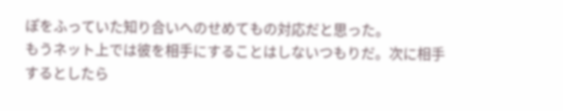ぽをふっていた知り合いへのせめてもの対応だと思った。
もうネット上では彼を相手にすることはしないつもりだ。次に相手するとしたら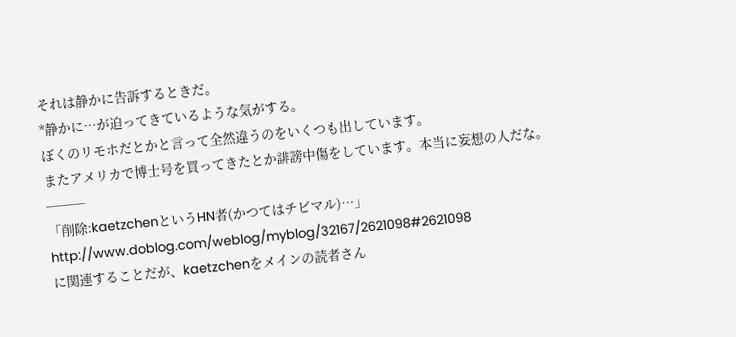それは静かに告訴するときだ。
*静かに…が迫ってきているような気がする。
ぼくのリモホだとかと言って全然違うのをいくつも出しています。
またアメリカで博士号を買ってきたとか誹謗中傷をしています。本当に妄想の人だな。
───
「削除:kaetzchenというHN者(かつてはチビマル)…」
http://www.doblog.com/weblog/myblog/32167/2621098#2621098
に関連することだが、kaetzchenをメインの読者さん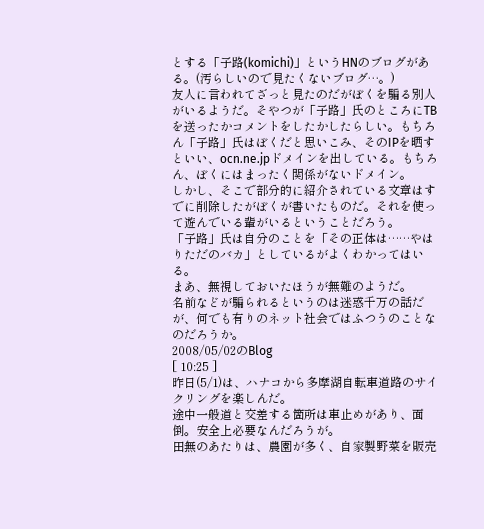とする「子路(komichi)」というHNのブログがある。(汚らしいので見たくないブログ…。)
友人に言われてざっと見たのだがぼくを騙る別人がいるようだ。そやつが「子路」氏のところにTBを送ったかコメントをしたかしたらしい。もちろん「子路」氏はぼくだと思いこみ、そのIPを晒すといい、ocn.ne.jpドメインを出している。もちろん、ぼくにはまったく関係がないドメイン。
しかし、そこで部分的に紹介されている文章はすでに削除したがぼくが書いたものだ。それを使って遊んでいる輩がいるということだろう。
「子路」氏は自分のことを「その正体は……やはりただのバカ」としているがよくわかってはいる。
まあ、無視しておいたほうが無難のようだ。
名前などが騙られるというのは迷惑千万の話だが、何でも有りのネット社会ではふつうのことなのだろうか。
2008/05/02のBlog
[ 10:25 ]
昨日(5/1)は、ハナコから多摩湖自転車道路のサイクリングを楽しんだ。
途中一般道と交差する箇所は車止めがあり、面倒。安全上必要なんだろうが。
田無のあたりは、農園が多く、自家製野菜を販売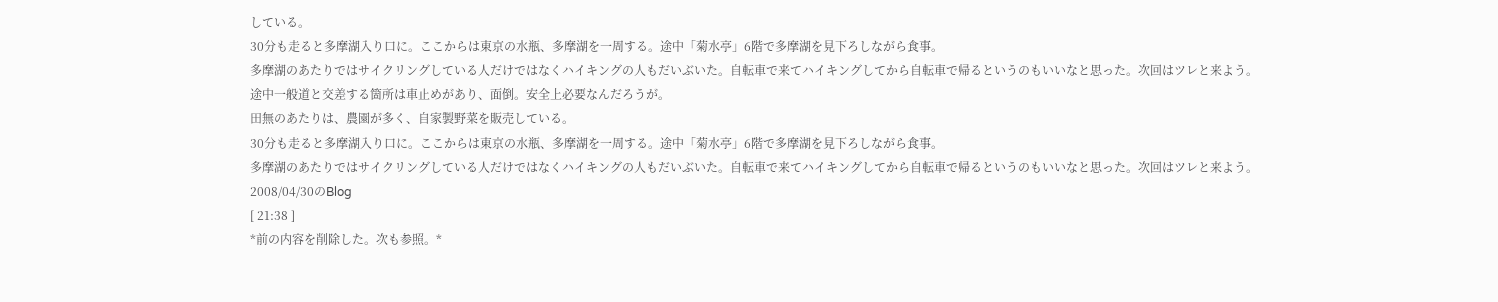している。
30分も走ると多摩湖入り口に。ここからは東京の水瓶、多摩湖を一周する。途中「菊水亭」6階で多摩湖を見下ろしながら食事。
多摩湖のあたりではサイクリングしている人だけではなくハイキングの人もだいぶいた。自転車で来てハイキングしてから自転車で帰るというのもいいなと思った。次回はツレと来よう。
途中一般道と交差する箇所は車止めがあり、面倒。安全上必要なんだろうが。
田無のあたりは、農園が多く、自家製野菜を販売している。
30分も走ると多摩湖入り口に。ここからは東京の水瓶、多摩湖を一周する。途中「菊水亭」6階で多摩湖を見下ろしながら食事。
多摩湖のあたりではサイクリングしている人だけではなくハイキングの人もだいぶいた。自転車で来てハイキングしてから自転車で帰るというのもいいなと思った。次回はツレと来よう。
2008/04/30のBlog
[ 21:38 ]
*前の内容を削除した。次も参照。*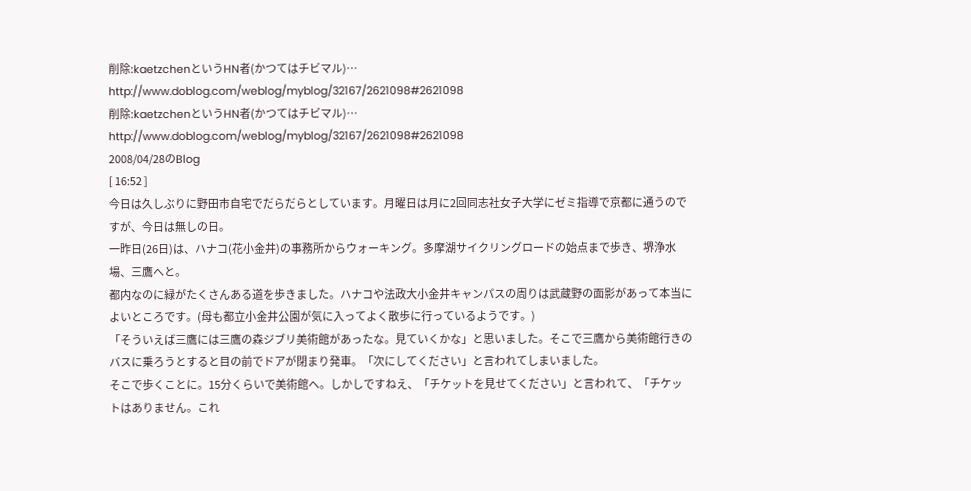削除:kaetzchenというHN者(かつてはチビマル)…
http://www.doblog.com/weblog/myblog/32167/2621098#2621098
削除:kaetzchenというHN者(かつてはチビマル)…
http://www.doblog.com/weblog/myblog/32167/2621098#2621098
2008/04/28のBlog
[ 16:52 ]
今日は久しぶりに野田市自宅でだらだらとしています。月曜日は月に2回同志社女子大学にゼミ指導で京都に通うのですが、今日は無しの日。
一昨日(26日)は、ハナコ(花小金井)の事務所からウォーキング。多摩湖サイクリングロードの始点まで歩き、堺浄水場、三鷹へと。
都内なのに緑がたくさんある道を歩きました。ハナコや法政大小金井キャンパスの周りは武蔵野の面影があって本当によいところです。(母も都立小金井公園が気に入ってよく散歩に行っているようです。)
「そういえば三鷹には三鷹の森ジブリ美術館があったな。見ていくかな」と思いました。そこで三鷹から美術館行きのバスに乗ろうとすると目の前でドアが閉まり発車。「次にしてください」と言われてしまいました。
そこで歩くことに。15分くらいで美術館へ。しかしですねえ、「チケットを見せてください」と言われて、「チケットはありません。これ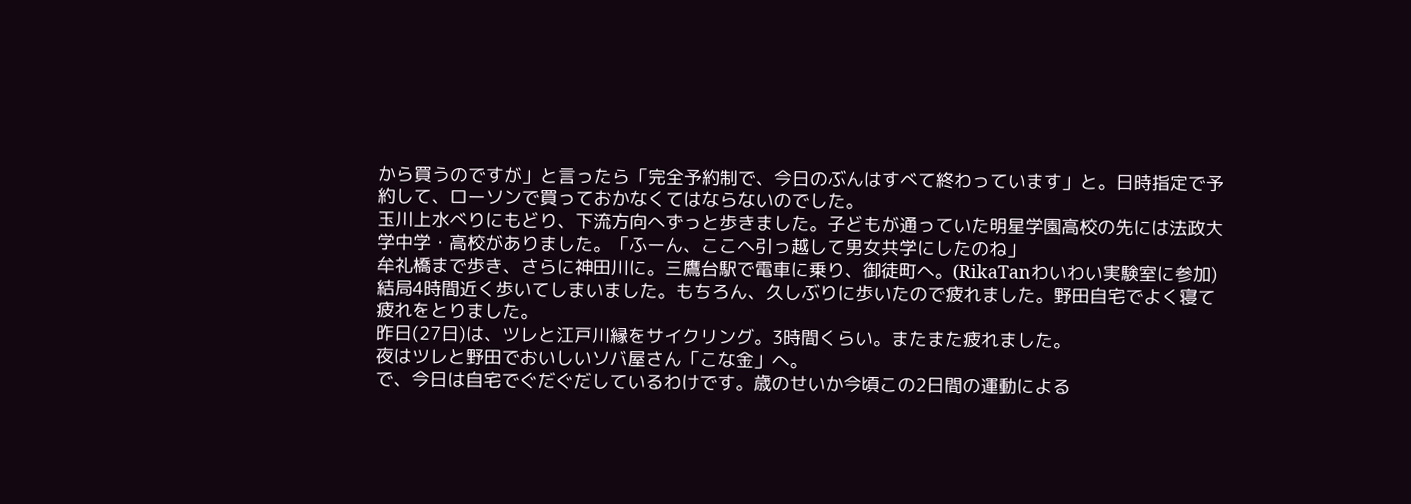から買うのですが」と言ったら「完全予約制で、今日のぶんはすべて終わっています」と。日時指定で予約して、ローソンで買っておかなくてはならないのでした。
玉川上水べりにもどり、下流方向へずっと歩きました。子どもが通っていた明星学園高校の先には法政大学中学・高校がありました。「ふーん、ここへ引っ越して男女共学にしたのね」
牟礼橋まで歩き、さらに神田川に。三鷹台駅で電車に乗り、御徒町へ。(RikaTanわいわい実験室に参加)
結局4時間近く歩いてしまいました。もちろん、久しぶりに歩いたので疲れました。野田自宅でよく寝て疲れをとりました。
昨日(27日)は、ツレと江戸川縁をサイクリング。3時間くらい。またまた疲れました。
夜はツレと野田でおいしいソバ屋さん「こな金」へ。
で、今日は自宅でぐだぐだしているわけです。歳のせいか今頃この2日間の運動による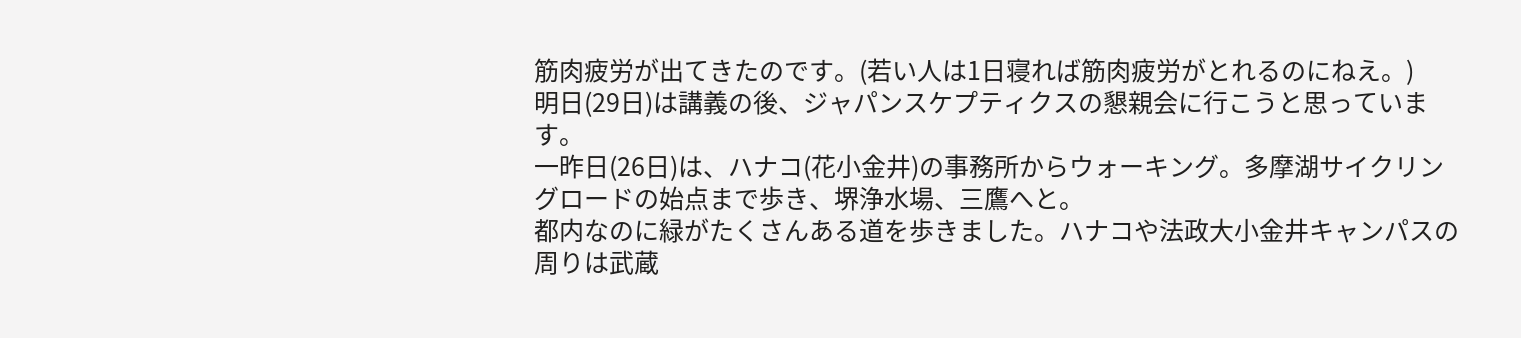筋肉疲労が出てきたのです。(若い人は1日寝れば筋肉疲労がとれるのにねえ。)
明日(29日)は講義の後、ジャパンスケプティクスの懇親会に行こうと思っています。
一昨日(26日)は、ハナコ(花小金井)の事務所からウォーキング。多摩湖サイクリングロードの始点まで歩き、堺浄水場、三鷹へと。
都内なのに緑がたくさんある道を歩きました。ハナコや法政大小金井キャンパスの周りは武蔵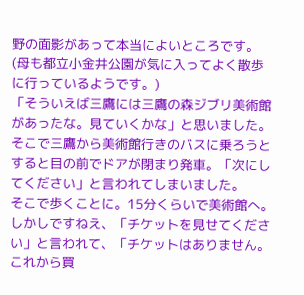野の面影があって本当によいところです。(母も都立小金井公園が気に入ってよく散歩に行っているようです。)
「そういえば三鷹には三鷹の森ジブリ美術館があったな。見ていくかな」と思いました。そこで三鷹から美術館行きのバスに乗ろうとすると目の前でドアが閉まり発車。「次にしてください」と言われてしまいました。
そこで歩くことに。15分くらいで美術館へ。しかしですねえ、「チケットを見せてください」と言われて、「チケットはありません。これから買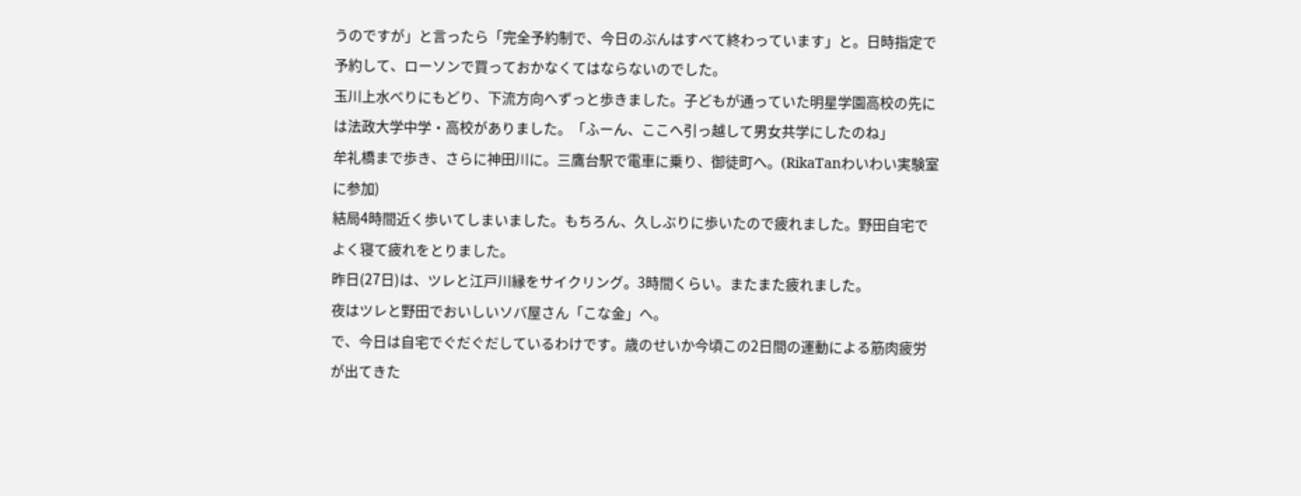うのですが」と言ったら「完全予約制で、今日のぶんはすべて終わっています」と。日時指定で予約して、ローソンで買っておかなくてはならないのでした。
玉川上水べりにもどり、下流方向へずっと歩きました。子どもが通っていた明星学園高校の先には法政大学中学・高校がありました。「ふーん、ここへ引っ越して男女共学にしたのね」
牟礼橋まで歩き、さらに神田川に。三鷹台駅で電車に乗り、御徒町へ。(RikaTanわいわい実験室に参加)
結局4時間近く歩いてしまいました。もちろん、久しぶりに歩いたので疲れました。野田自宅でよく寝て疲れをとりました。
昨日(27日)は、ツレと江戸川縁をサイクリング。3時間くらい。またまた疲れました。
夜はツレと野田でおいしいソバ屋さん「こな金」へ。
で、今日は自宅でぐだぐだしているわけです。歳のせいか今頃この2日間の運動による筋肉疲労が出てきた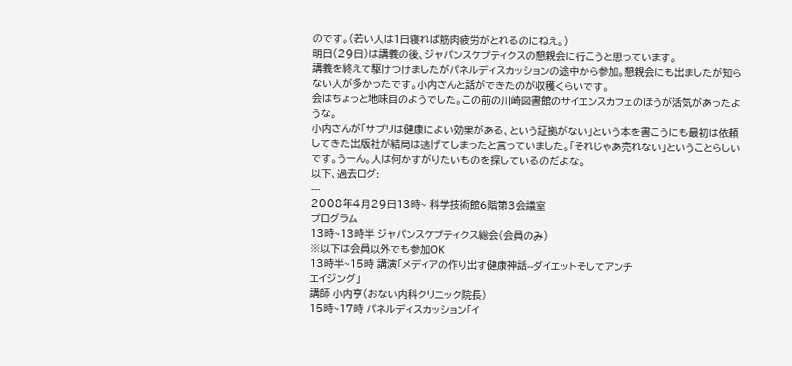のです。(若い人は1日寝れば筋肉疲労がとれるのにねえ。)
明日(29日)は講義の後、ジャパンスケプティクスの懇親会に行こうと思っています。
講義を終えて駆けつけましたがパネルディスカッションの途中から参加。懇親会にも出ましたが知らない人が多かったです。小内さんと話ができたのが収穫くらいです。
会はちょっと地味目のようでした。この前の川崎図書館のサイエンスカフェのほうが活気があったような。
小内さんが「サプリは健康によい効果がある、という証拠がない」という本を書こうにも最初は依頼してきた出版社が結局は逃げてしまったと言っていました。「それじゃあ売れない」ということらしいです。うーん。人は何かすがりたいものを探しているのだよな。
以下、過去ログ:
---
2008年4月29日13時~ 科学技術館6階第3会議室
プログラム
13時~13時半 ジャパンスケプティクス総会(会員のみ)
※以下は会員以外でも参加OK
13時半~15時 講演「メディアの作り出す健康神話--ダイエットそしてアンチ
エイジング」
講師 小内亨(おない内科クリニック院長)
15時~17時 パネルディスカッション「イ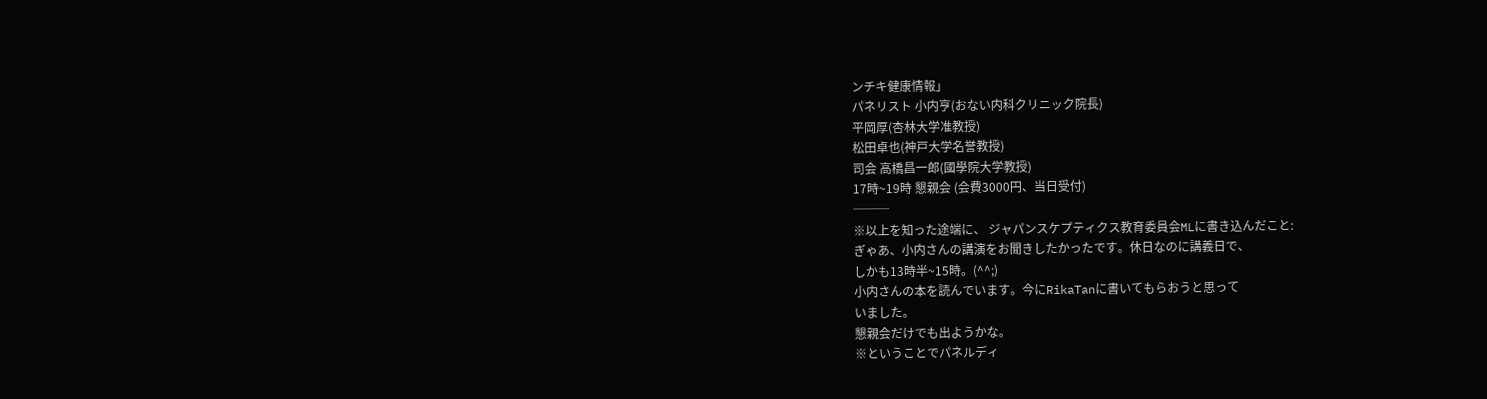ンチキ健康情報」
パネリスト 小内亨(おない内科クリニック院長)
平岡厚(杏林大学准教授)
松田卓也(神戸大学名誉教授)
司会 高橋昌一郎(國學院大学教授)
17時~19時 懇親会 (会費3000円、当日受付)
───
※以上を知った途端に、 ジャパンスケプティクス教育委員会MLに書き込んだこと:
ぎゃあ、小内さんの講演をお聞きしたかったです。休日なのに講義日で、
しかも13時半~15時。(^^;)
小内さんの本を読んでいます。今にRikaTanに書いてもらおうと思って
いました。
懇親会だけでも出ようかな。
※ということでパネルディ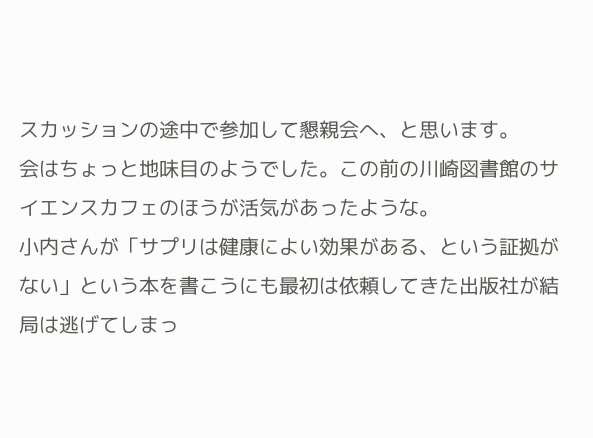スカッションの途中で参加して懇親会へ、と思います。
会はちょっと地味目のようでした。この前の川崎図書館のサイエンスカフェのほうが活気があったような。
小内さんが「サプリは健康によい効果がある、という証拠がない」という本を書こうにも最初は依頼してきた出版社が結局は逃げてしまっ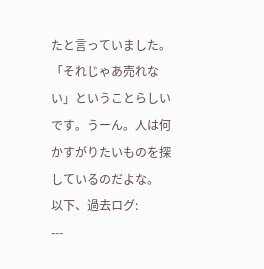たと言っていました。「それじゃあ売れない」ということらしいです。うーん。人は何かすがりたいものを探しているのだよな。
以下、過去ログ:
---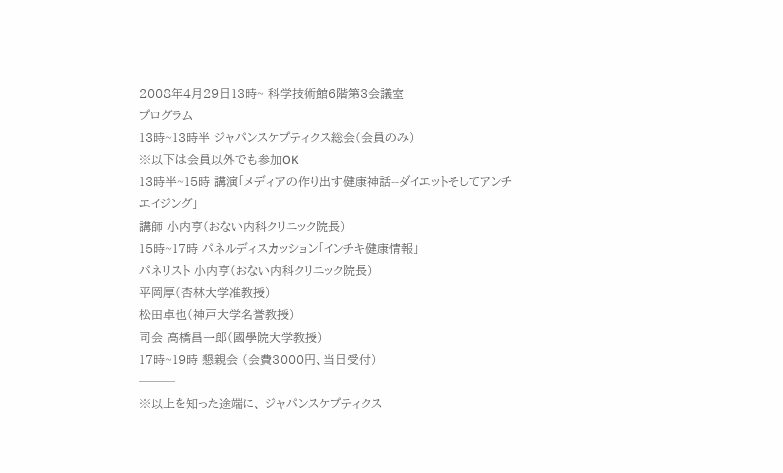2008年4月29日13時~ 科学技術館6階第3会議室
プログラム
13時~13時半 ジャパンスケプティクス総会(会員のみ)
※以下は会員以外でも参加OK
13時半~15時 講演「メディアの作り出す健康神話--ダイエットそしてアンチ
エイジング」
講師 小内亨(おない内科クリニック院長)
15時~17時 パネルディスカッション「インチキ健康情報」
パネリスト 小内亨(おない内科クリニック院長)
平岡厚(杏林大学准教授)
松田卓也(神戸大学名誉教授)
司会 高橋昌一郎(國學院大学教授)
17時~19時 懇親会 (会費3000円、当日受付)
───
※以上を知った途端に、 ジャパンスケプティクス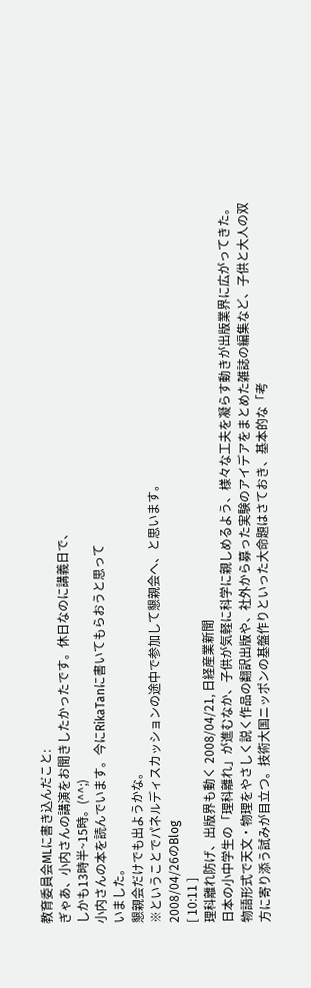教育委員会MLに書き込んだこと:
ぎゃあ、小内さんの講演をお聞きしたかったです。休日なのに講義日で、
しかも13時半~15時。(^^;)
小内さんの本を読んでいます。今にRikaTanに書いてもらおうと思って
いました。
懇親会だけでも出ようかな。
※ということでパネルディスカッションの途中で参加して懇親会へ、と思います。
2008/04/26のBlog
[ 10:11 ]
理科離れ防げ、出版界も動く 2008/04/21, 日経産業新聞
日本の小中学生の「理科離れ」が進むなか、子供が気軽に科学に親しめるよう、様々な工夫を凝らす動きが出版業界に広がってきた。物語形式で天文・物理をやさしく説く作品の翻訳出版や、社外から募った実験のアイデアをまとめた雑誌の編集など、子供と大人の双方に寄り添う試みが目立つ。技術大国ニッポンの基盤作りといった大命題はさておき、基本的な「考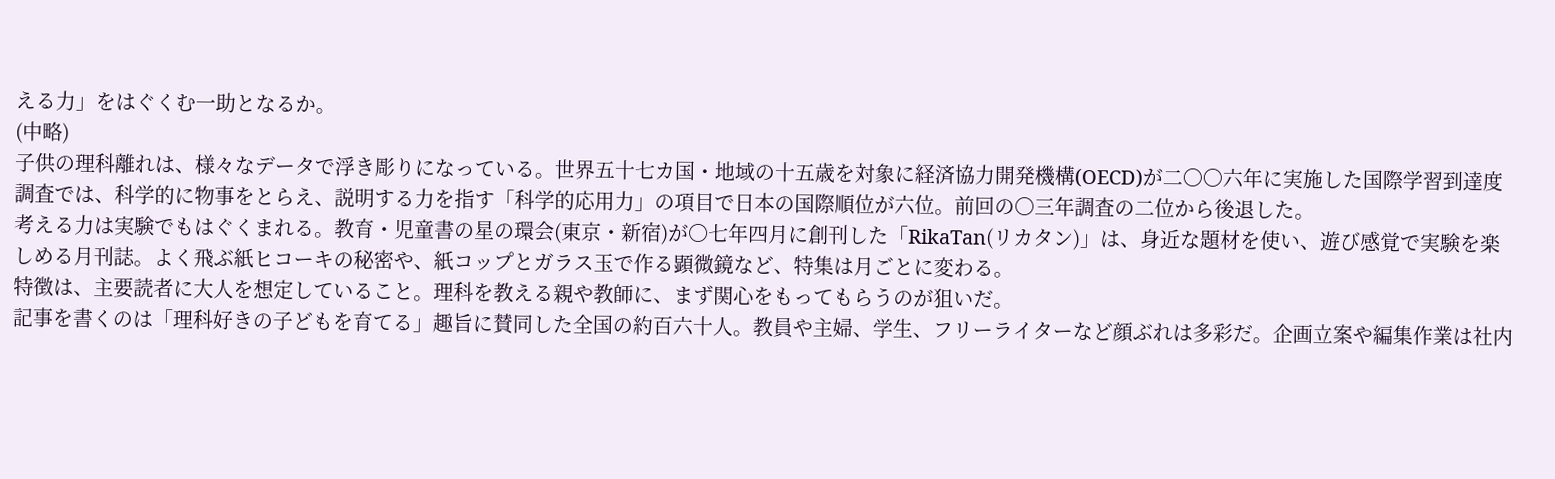える力」をはぐくむ一助となるか。
(中略)
子供の理科離れは、様々なデータで浮き彫りになっている。世界五十七カ国・地域の十五歳を対象に経済協力開発機構(OECD)が二〇〇六年に実施した国際学習到達度調査では、科学的に物事をとらえ、説明する力を指す「科学的応用力」の項目で日本の国際順位が六位。前回の〇三年調査の二位から後退した。
考える力は実験でもはぐくまれる。教育・児童書の星の環会(東京・新宿)が〇七年四月に創刊した「RikaTan(リカタン)」は、身近な題材を使い、遊び感覚で実験を楽しめる月刊誌。よく飛ぶ紙ヒコーキの秘密や、紙コップとガラス玉で作る顕微鏡など、特集は月ごとに変わる。
特徴は、主要読者に大人を想定していること。理科を教える親や教師に、まず関心をもってもらうのが狙いだ。
記事を書くのは「理科好きの子どもを育てる」趣旨に賛同した全国の約百六十人。教員や主婦、学生、フリーライターなど顔ぶれは多彩だ。企画立案や編集作業は社内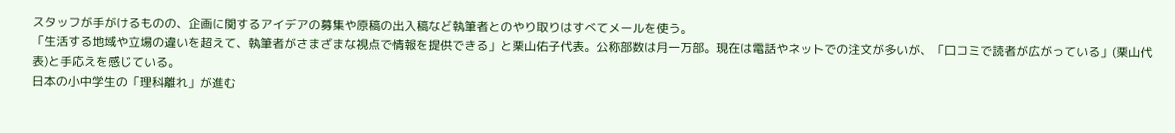スタッフが手がけるものの、企画に関するアイデアの募集や原稿の出入稿など執筆者とのやり取りはすべてメールを使う。
「生活する地域や立場の違いを超えて、執筆者がさまざまな視点で情報を提供できる」と栗山佑子代表。公称部数は月一万部。現在は電話やネットでの注文が多いが、「口コミで読者が広がっている」(栗山代表)と手応えを感じている。
日本の小中学生の「理科離れ」が進む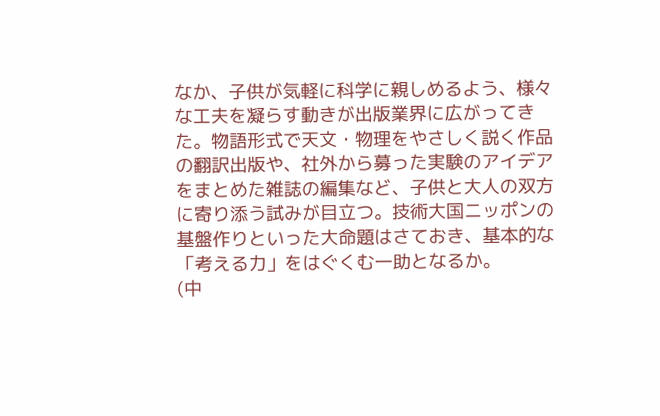なか、子供が気軽に科学に親しめるよう、様々な工夫を凝らす動きが出版業界に広がってきた。物語形式で天文・物理をやさしく説く作品の翻訳出版や、社外から募った実験のアイデアをまとめた雑誌の編集など、子供と大人の双方に寄り添う試みが目立つ。技術大国ニッポンの基盤作りといった大命題はさておき、基本的な「考える力」をはぐくむ一助となるか。
(中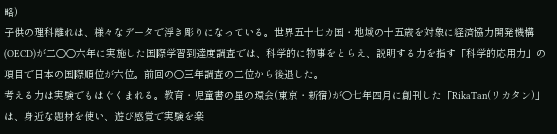略)
子供の理科離れは、様々なデータで浮き彫りになっている。世界五十七カ国・地域の十五歳を対象に経済協力開発機構(OECD)が二〇〇六年に実施した国際学習到達度調査では、科学的に物事をとらえ、説明する力を指す「科学的応用力」の項目で日本の国際順位が六位。前回の〇三年調査の二位から後退した。
考える力は実験でもはぐくまれる。教育・児童書の星の環会(東京・新宿)が〇七年四月に創刊した「RikaTan(リカタン)」は、身近な題材を使い、遊び感覚で実験を楽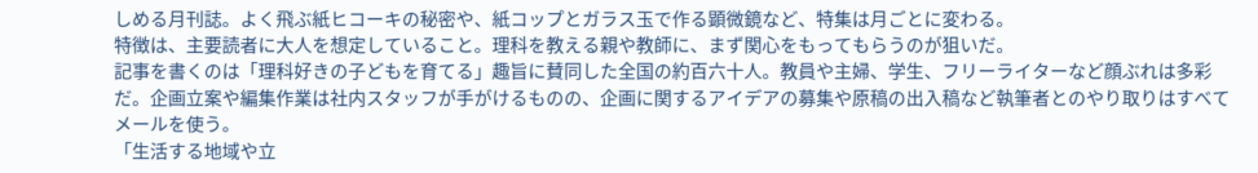しめる月刊誌。よく飛ぶ紙ヒコーキの秘密や、紙コップとガラス玉で作る顕微鏡など、特集は月ごとに変わる。
特徴は、主要読者に大人を想定していること。理科を教える親や教師に、まず関心をもってもらうのが狙いだ。
記事を書くのは「理科好きの子どもを育てる」趣旨に賛同した全国の約百六十人。教員や主婦、学生、フリーライターなど顔ぶれは多彩だ。企画立案や編集作業は社内スタッフが手がけるものの、企画に関するアイデアの募集や原稿の出入稿など執筆者とのやり取りはすべてメールを使う。
「生活する地域や立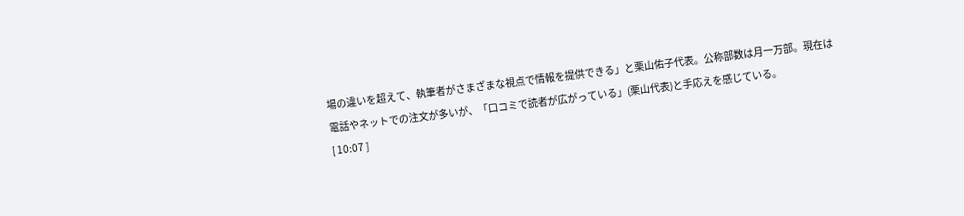場の違いを超えて、執筆者がさまざまな視点で情報を提供できる」と栗山佑子代表。公称部数は月一万部。現在は電話やネットでの注文が多いが、「口コミで読者が広がっている」(栗山代表)と手応えを感じている。
[ 10:07 ]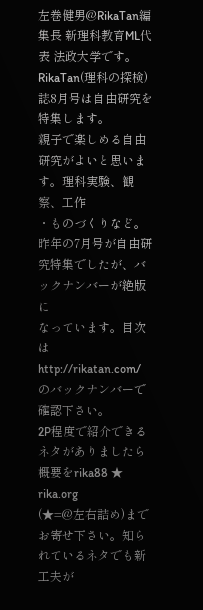左巻健男@RikaTan編集長 新理科教育ML代表 法政大学です。
RikaTan(理科の探検)誌8月号は自由研究を特集します。
親子で楽しめる自由研究がよいと思います。理科実験、観察、工作
・ものづくりなど。
昨年の7月号が自由研究特集でしたが、バックナンバーが絶版に
なっています。目次は http://rikatan.com/ のバックナンバーで
確認下さい。
2P程度で紹介できるネタがありましたら概要をrika88 ★ rika.org
(★=@左右詰め)までお寄せ下さい。知られているネタでも新工夫が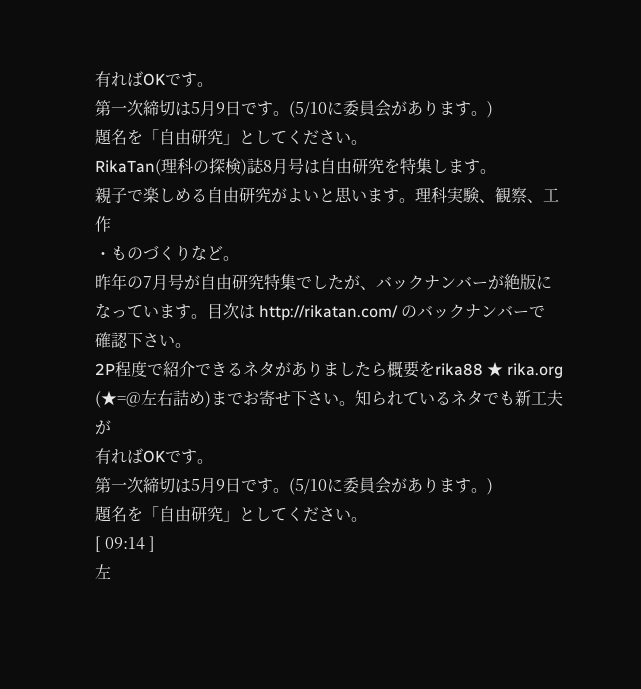有ればOKです。
第一次締切は5月9日です。(5/10に委員会があります。)
題名を「自由研究」としてください。
RikaTan(理科の探検)誌8月号は自由研究を特集します。
親子で楽しめる自由研究がよいと思います。理科実験、観察、工作
・ものづくりなど。
昨年の7月号が自由研究特集でしたが、バックナンバーが絶版に
なっています。目次は http://rikatan.com/ のバックナンバーで
確認下さい。
2P程度で紹介できるネタがありましたら概要をrika88 ★ rika.org
(★=@左右詰め)までお寄せ下さい。知られているネタでも新工夫が
有ればOKです。
第一次締切は5月9日です。(5/10に委員会があります。)
題名を「自由研究」としてください。
[ 09:14 ]
左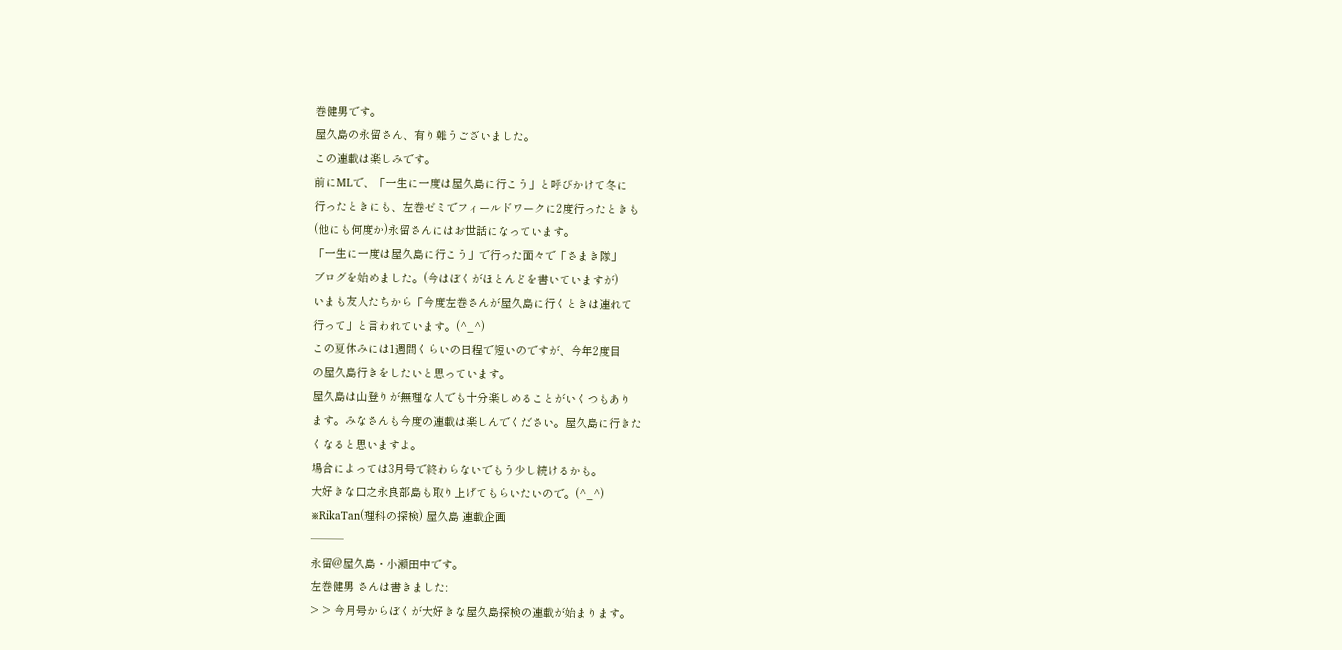巻健男です。
屋久島の永留さん、有り難うございました。
この連載は楽しみです。
前にMLで、「一生に一度は屋久島に行こう」と呼びかけて冬に
行ったときにも、左巻ゼミでフィールドワークに2度行ったときも
(他にも何度か)永留さんにはお世話になっています。
「一生に一度は屋久島に行こう」で行った面々で「さまき隊」
ブログを始めました。(今はぼくがほとんどを書いていますが)
いまも友人たちから「今度左巻さんが屋久島に行くときは連れて
行って」と言われています。(^_^)
この夏休みには1週間くらいの日程で短いのですが、今年2度目
の屋久島行きをしたいと思っています。
屋久島は山登りが無理な人でも十分楽しめることがいくつもあり
ます。みなさんも今度の連載は楽しんでください。屋久島に行きた
くなると思いますよ。
場合によっては3月号で終わらないでもう少し続けるかも。
大好きな口之永良部島も取り上げてもらいたいので。(^_^)
※RikaTan(理科の探検) 屋久島 連載企画
───
永留@屋久島・小瀬田中です。
左巻健男 さんは書きました:
> > 今月号からぼくが大好きな屋久島探検の連載が始まります。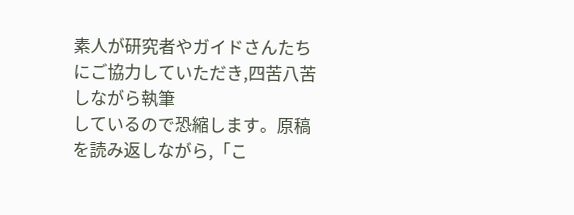素人が研究者やガイドさんたちにご協力していただき,四苦八苦しながら執筆
しているので恐縮します。原稿を読み返しながら,「こ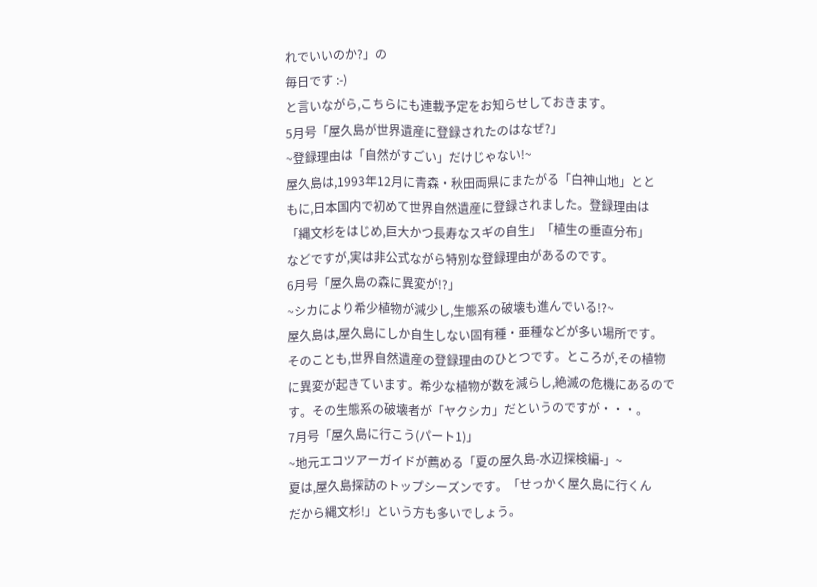れでいいのか?」の
毎日です :-)
と言いながら,こちらにも連載予定をお知らせしておきます。
5月号「屋久島が世界遺産に登録されたのはなぜ?」
~登録理由は「自然がすごい」だけじゃない!~
屋久島は,1993年12月に青森・秋田両県にまたがる「白神山地」とと
もに,日本国内で初めて世界自然遺産に登録されました。登録理由は
「縄文杉をはじめ,巨大かつ長寿なスギの自生」「植生の垂直分布」
などですが,実は非公式ながら特別な登録理由があるのです。
6月号「屋久島の森に異変が!?」
~シカにより希少植物が減少し,生態系の破壊も進んでいる!?~
屋久島は,屋久島にしか自生しない固有種・亜種などが多い場所です。
そのことも,世界自然遺産の登録理由のひとつです。ところが,その植物
に異変が起きています。希少な植物が数を減らし,絶滅の危機にあるので
す。その生態系の破壊者が「ヤクシカ」だというのですが・・・。
7月号「屋久島に行こう(パート1)」
~地元エコツアーガイドが薦める「夏の屋久島-水辺探検編-」~
夏は,屋久島探訪のトップシーズンです。「せっかく屋久島に行くん
だから縄文杉!」という方も多いでしょう。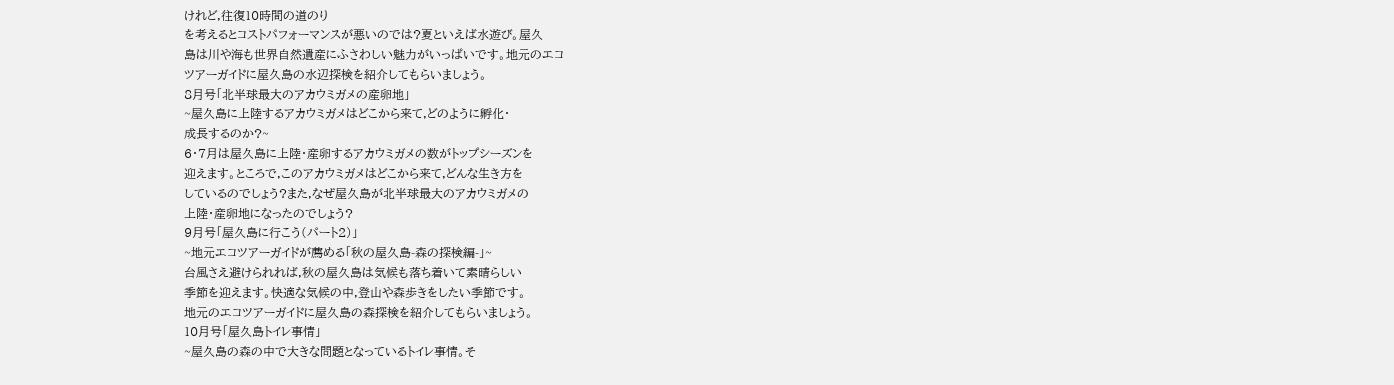けれど,往復10時間の道のり
を考えるとコストパフォーマンスが悪いのでは?夏といえば水遊び。屋久
島は川や海も世界自然遺産にふさわしい魅力がいっぱいです。地元のエコ
ツアーガイドに屋久島の水辺探検を紹介してもらいましょう。
8月号「北半球最大のアカウミガメの産卵地」
~屋久島に上陸するアカウミガメはどこから来て,どのように孵化・
成長するのか?~
6・7月は屋久島に上陸・産卵するアカウミガメの数がトップシーズンを
迎えます。ところで,このアカウミガメはどこから来て,どんな生き方を
しているのでしょう?また,なぜ屋久島が北半球最大のアカウミガメの
上陸・産卵地になったのでしょう?
9月号「屋久島に行こう(パート2)」
~地元エコツアーガイドが薦める「秋の屋久島-森の探検編-」~
台風さえ避けられれば,秋の屋久島は気候も落ち着いて素晴らしい
季節を迎えます。快適な気候の中,登山や森歩きをしたい季節です。
地元のエコツアーガイドに屋久島の森探検を紹介してもらいましょう。
10月号「屋久島トイレ事情」
~屋久島の森の中で大きな問題となっているトイレ事情。そ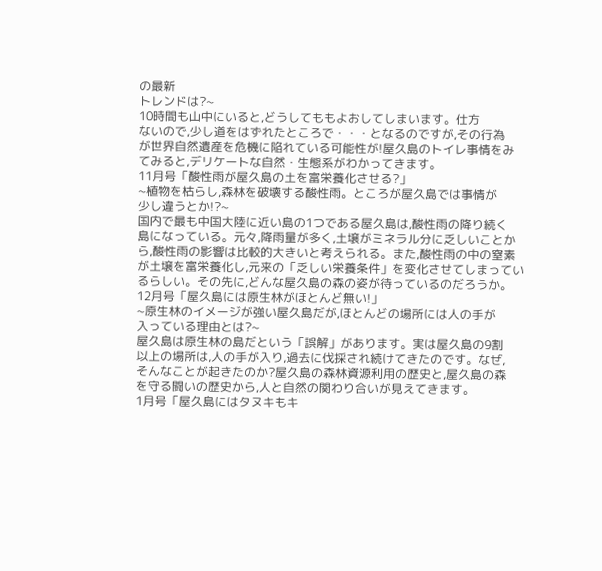の最新
トレンドは?~
10時間も山中にいると,どうしてももよおしてしまいます。仕方
ないので,少し道をはずれたところで・・・となるのですが,その行為
が世界自然遺産を危機に陥れている可能性が!屋久島のトイレ事情をみ
てみると,デリケートな自然・生態系がわかってきます。
11月号「酸性雨が屋久島の土を富栄養化させる?」
~植物を枯らし,森林を破壊する酸性雨。ところが屋久島では事情が
少し違うとか!?~
国内で最も中国大陸に近い島の1つである屋久島は,酸性雨の降り続く
島になっている。元々,降雨量が多く,土壌がミネラル分に乏しいことか
ら,酸性雨の影響は比較的大きいと考えられる。また,酸性雨の中の窒素
が土壌を富栄養化し,元来の「乏しい栄養条件」を変化させてしまってい
るらしい。その先に,どんな屋久島の森の姿が待っているのだろうか。
12月号「屋久島には原生林がほとんど無い!」
~原生林のイメージが強い屋久島だが,ほとんどの場所には人の手が
入っている理由とは?~
屋久島は原生林の島だという「誤解」があります。実は屋久島の9割
以上の場所は,人の手が入り,過去に伐採され続けてきたのです。なぜ,
そんなことが起きたのか?屋久島の森林資源利用の歴史と,屋久島の森
を守る闘いの歴史から,人と自然の関わり合いが見えてきます。
1月号「屋久島にはタヌキもキ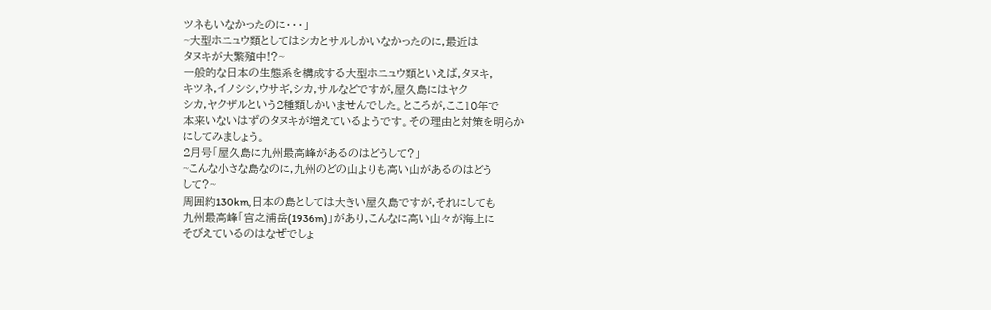ツネもいなかったのに・・・」
~大型ホニュウ類としてはシカとサルしかいなかったのに,最近は
タヌキが大繁殖中!?~
一般的な日本の生態系を構成する大型ホニュウ類といえば,タヌキ,
キツネ,イノシシ,ウサギ,シカ,サルなどですが,屋久島にはヤク
シカ,ヤクザルという2種類しかいませんでした。ところが,ここ10年で
本来いないはずのタヌキが増えているようです。その理由と対策を明らか
にしてみましょう。
2月号「屋久島に九州最高峰があるのはどうして?」
~こんな小さな島なのに,九州のどの山よりも高い山があるのはどう
して?~
周囲約130km,日本の島としては大きい屋久島ですが,それにしても
九州最高峰「宮之浦岳(1936m)」があり,こんなに高い山々が海上に
そびえているのはなぜでしょ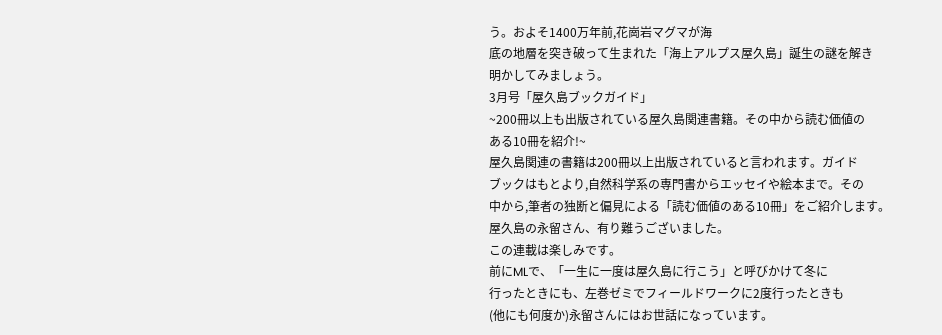う。およそ1400万年前,花崗岩マグマが海
底の地層を突き破って生まれた「海上アルプス屋久島」誕生の謎を解き
明かしてみましょう。
3月号「屋久島ブックガイド」
~200冊以上も出版されている屋久島関連書籍。その中から読む価値の
ある10冊を紹介!~
屋久島関連の書籍は200冊以上出版されていると言われます。ガイド
ブックはもとより,自然科学系の専門書からエッセイや絵本まで。その
中から,筆者の独断と偏見による「読む価値のある10冊」をご紹介します。
屋久島の永留さん、有り難うございました。
この連載は楽しみです。
前にMLで、「一生に一度は屋久島に行こう」と呼びかけて冬に
行ったときにも、左巻ゼミでフィールドワークに2度行ったときも
(他にも何度か)永留さんにはお世話になっています。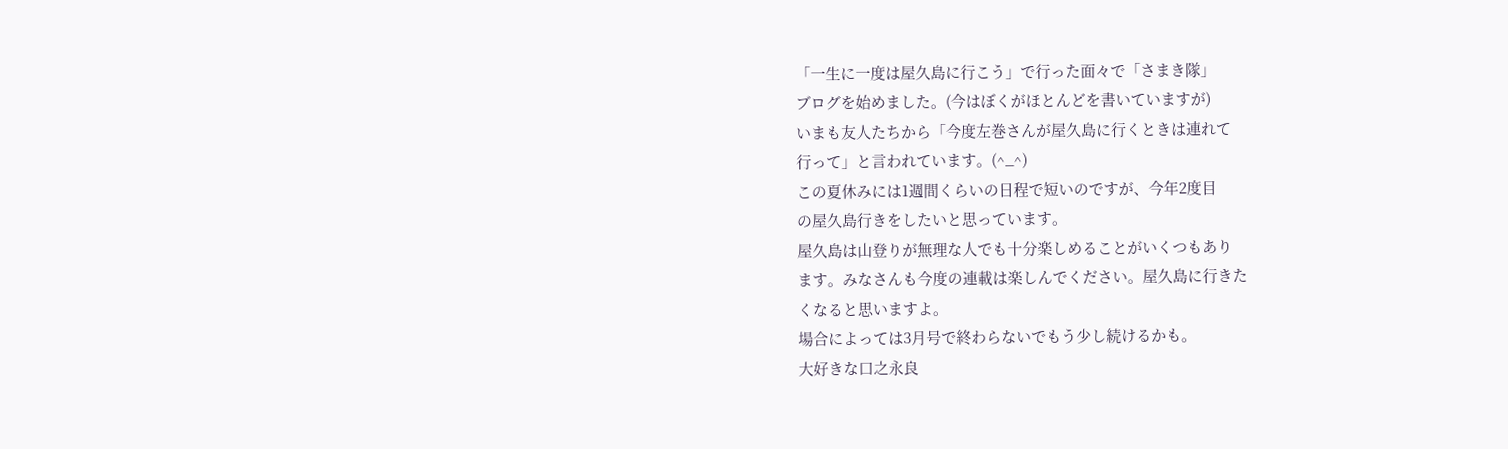「一生に一度は屋久島に行こう」で行った面々で「さまき隊」
ブログを始めました。(今はぼくがほとんどを書いていますが)
いまも友人たちから「今度左巻さんが屋久島に行くときは連れて
行って」と言われています。(^_^)
この夏休みには1週間くらいの日程で短いのですが、今年2度目
の屋久島行きをしたいと思っています。
屋久島は山登りが無理な人でも十分楽しめることがいくつもあり
ます。みなさんも今度の連載は楽しんでください。屋久島に行きた
くなると思いますよ。
場合によっては3月号で終わらないでもう少し続けるかも。
大好きな口之永良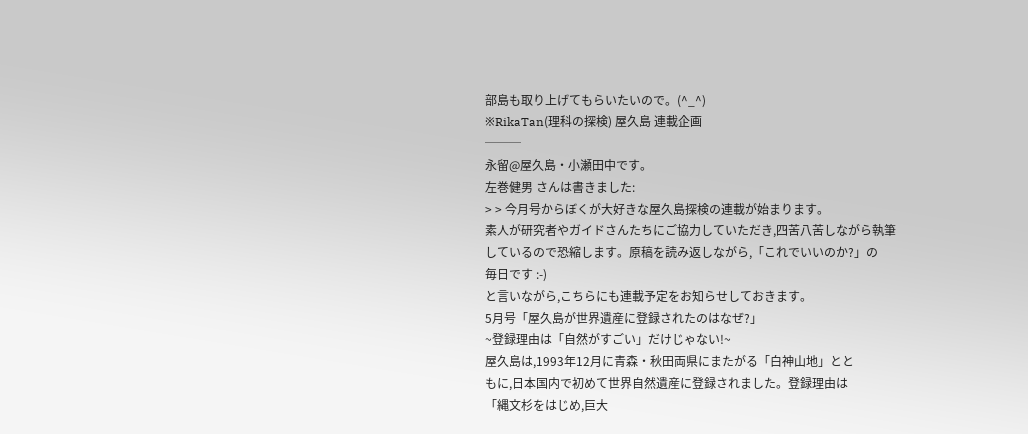部島も取り上げてもらいたいので。(^_^)
※RikaTan(理科の探検) 屋久島 連載企画
───
永留@屋久島・小瀬田中です。
左巻健男 さんは書きました:
> > 今月号からぼくが大好きな屋久島探検の連載が始まります。
素人が研究者やガイドさんたちにご協力していただき,四苦八苦しながら執筆
しているので恐縮します。原稿を読み返しながら,「これでいいのか?」の
毎日です :-)
と言いながら,こちらにも連載予定をお知らせしておきます。
5月号「屋久島が世界遺産に登録されたのはなぜ?」
~登録理由は「自然がすごい」だけじゃない!~
屋久島は,1993年12月に青森・秋田両県にまたがる「白神山地」とと
もに,日本国内で初めて世界自然遺産に登録されました。登録理由は
「縄文杉をはじめ,巨大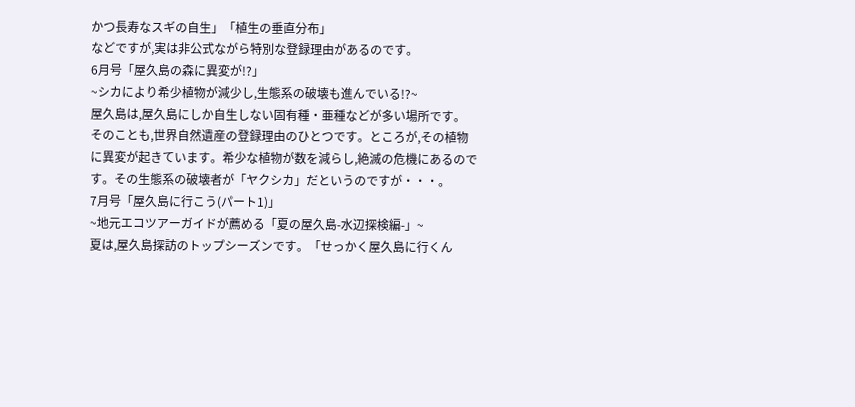かつ長寿なスギの自生」「植生の垂直分布」
などですが,実は非公式ながら特別な登録理由があるのです。
6月号「屋久島の森に異変が!?」
~シカにより希少植物が減少し,生態系の破壊も進んでいる!?~
屋久島は,屋久島にしか自生しない固有種・亜種などが多い場所です。
そのことも,世界自然遺産の登録理由のひとつです。ところが,その植物
に異変が起きています。希少な植物が数を減らし,絶滅の危機にあるので
す。その生態系の破壊者が「ヤクシカ」だというのですが・・・。
7月号「屋久島に行こう(パート1)」
~地元エコツアーガイドが薦める「夏の屋久島-水辺探検編-」~
夏は,屋久島探訪のトップシーズンです。「せっかく屋久島に行くん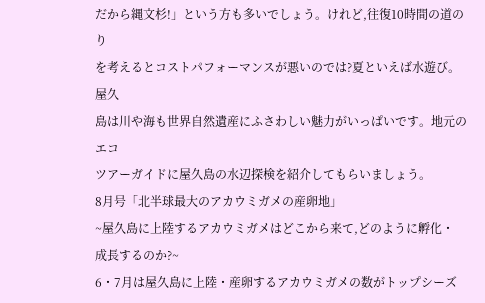だから縄文杉!」という方も多いでしょう。けれど,往復10時間の道のり
を考えるとコストパフォーマンスが悪いのでは?夏といえば水遊び。屋久
島は川や海も世界自然遺産にふさわしい魅力がいっぱいです。地元のエコ
ツアーガイドに屋久島の水辺探検を紹介してもらいましょう。
8月号「北半球最大のアカウミガメの産卵地」
~屋久島に上陸するアカウミガメはどこから来て,どのように孵化・
成長するのか?~
6・7月は屋久島に上陸・産卵するアカウミガメの数がトップシーズ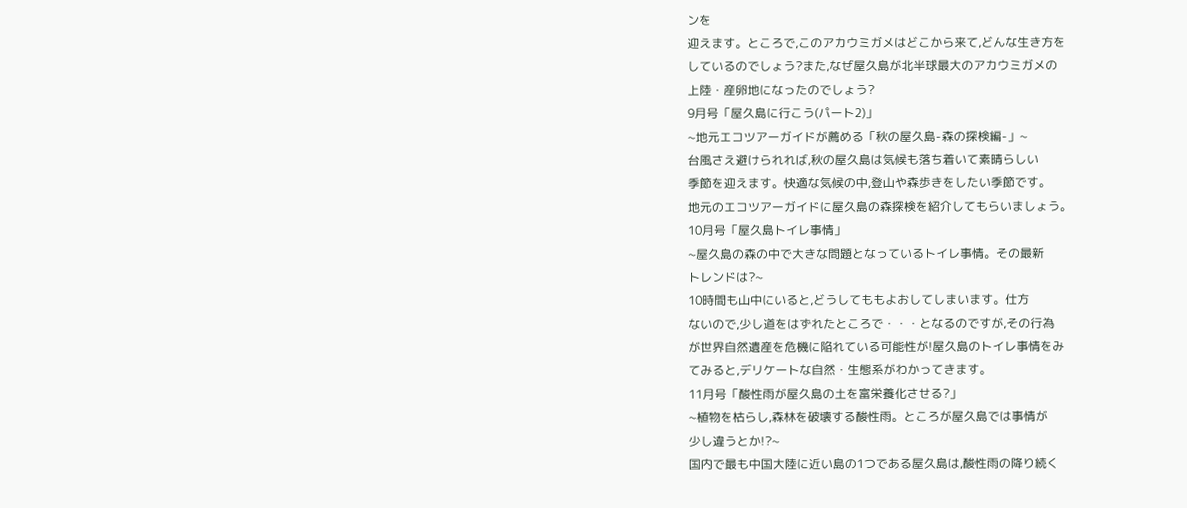ンを
迎えます。ところで,このアカウミガメはどこから来て,どんな生き方を
しているのでしょう?また,なぜ屋久島が北半球最大のアカウミガメの
上陸・産卵地になったのでしょう?
9月号「屋久島に行こう(パート2)」
~地元エコツアーガイドが薦める「秋の屋久島-森の探検編-」~
台風さえ避けられれば,秋の屋久島は気候も落ち着いて素晴らしい
季節を迎えます。快適な気候の中,登山や森歩きをしたい季節です。
地元のエコツアーガイドに屋久島の森探検を紹介してもらいましょう。
10月号「屋久島トイレ事情」
~屋久島の森の中で大きな問題となっているトイレ事情。その最新
トレンドは?~
10時間も山中にいると,どうしてももよおしてしまいます。仕方
ないので,少し道をはずれたところで・・・となるのですが,その行為
が世界自然遺産を危機に陥れている可能性が!屋久島のトイレ事情をみ
てみると,デリケートな自然・生態系がわかってきます。
11月号「酸性雨が屋久島の土を富栄養化させる?」
~植物を枯らし,森林を破壊する酸性雨。ところが屋久島では事情が
少し違うとか!?~
国内で最も中国大陸に近い島の1つである屋久島は,酸性雨の降り続く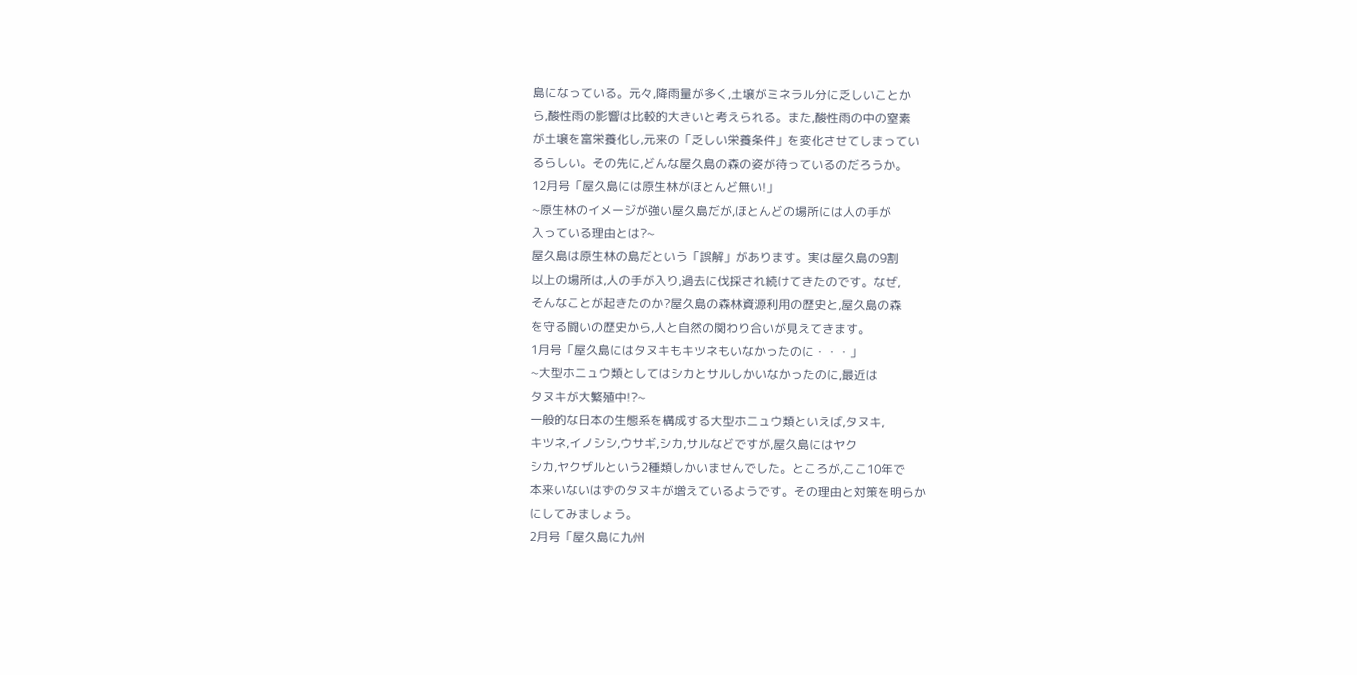島になっている。元々,降雨量が多く,土壌がミネラル分に乏しいことか
ら,酸性雨の影響は比較的大きいと考えられる。また,酸性雨の中の窒素
が土壌を富栄養化し,元来の「乏しい栄養条件」を変化させてしまってい
るらしい。その先に,どんな屋久島の森の姿が待っているのだろうか。
12月号「屋久島には原生林がほとんど無い!」
~原生林のイメージが強い屋久島だが,ほとんどの場所には人の手が
入っている理由とは?~
屋久島は原生林の島だという「誤解」があります。実は屋久島の9割
以上の場所は,人の手が入り,過去に伐採され続けてきたのです。なぜ,
そんなことが起きたのか?屋久島の森林資源利用の歴史と,屋久島の森
を守る闘いの歴史から,人と自然の関わり合いが見えてきます。
1月号「屋久島にはタヌキもキツネもいなかったのに・・・」
~大型ホニュウ類としてはシカとサルしかいなかったのに,最近は
タヌキが大繁殖中!?~
一般的な日本の生態系を構成する大型ホニュウ類といえば,タヌキ,
キツネ,イノシシ,ウサギ,シカ,サルなどですが,屋久島にはヤク
シカ,ヤクザルという2種類しかいませんでした。ところが,ここ10年で
本来いないはずのタヌキが増えているようです。その理由と対策を明らか
にしてみましょう。
2月号「屋久島に九州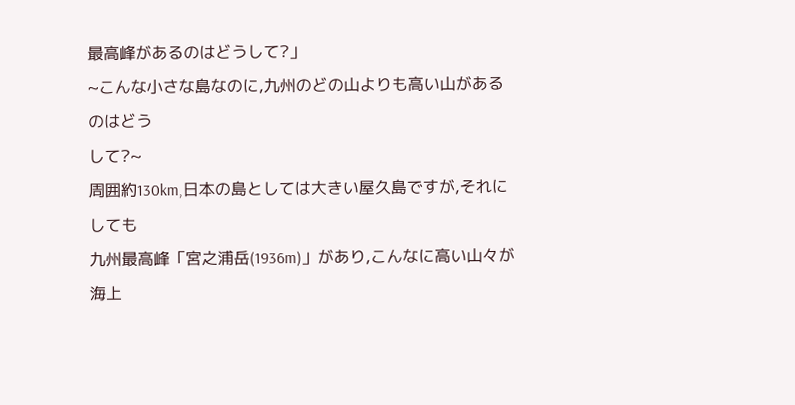最高峰があるのはどうして?」
~こんな小さな島なのに,九州のどの山よりも高い山があるのはどう
して?~
周囲約130km,日本の島としては大きい屋久島ですが,それにしても
九州最高峰「宮之浦岳(1936m)」があり,こんなに高い山々が海上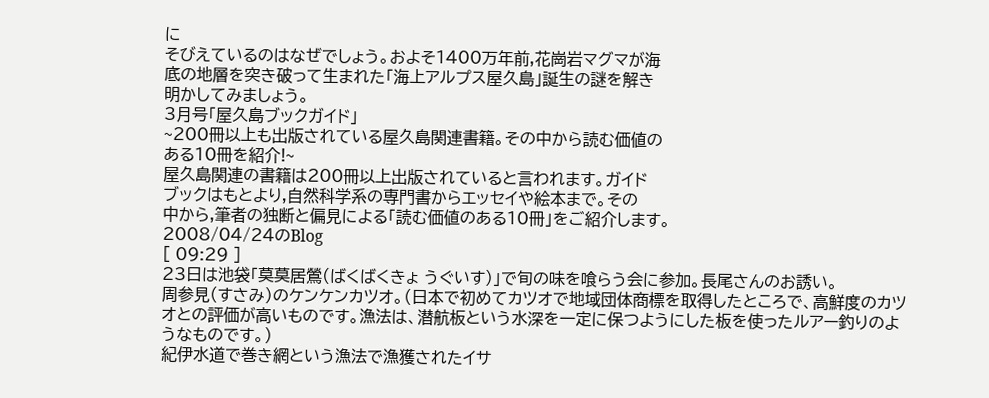に
そびえているのはなぜでしょう。およそ1400万年前,花崗岩マグマが海
底の地層を突き破って生まれた「海上アルプス屋久島」誕生の謎を解き
明かしてみましょう。
3月号「屋久島ブックガイド」
~200冊以上も出版されている屋久島関連書籍。その中から読む価値の
ある10冊を紹介!~
屋久島関連の書籍は200冊以上出版されていると言われます。ガイド
ブックはもとより,自然科学系の専門書からエッセイや絵本まで。その
中から,筆者の独断と偏見による「読む価値のある10冊」をご紹介します。
2008/04/24のBlog
[ 09:29 ]
23日は池袋「莫莫居鶯(ばくばくきょ うぐいす)」で旬の味を喰らう会に参加。長尾さんのお誘い。
周参見(すさみ)のケンケンカツオ。(日本で初めてカツオで地域団体商標を取得したところで、高鮮度のカツオとの評価が高いものです。漁法は、潜航板という水深を一定に保つようにした板を使ったルアー釣りのようなものです。)
紀伊水道で巻き網という漁法で漁獲されたイサ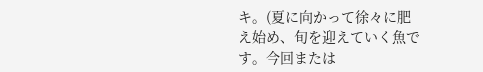キ。(夏に向かって徐々に肥
え始め、旬を迎えていく魚です。今回または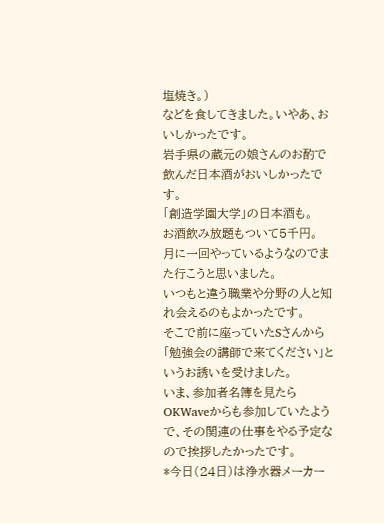塩焼き。)
などを食してきました。いやあ、おいしかったです。
岩手県の蔵元の娘さんのお酌で飲んだ日本酒がおいしかったです。
「創造学園大学」の日本酒も。
お酒飲み放題もついて5千円。
月に一回やっているようなのでまた行こうと思いました。
いつもと違う職業や分野の人と知れ会えるのもよかったです。
そこで前に座っていたSさんから「勉強会の講師で来てください」というお誘いを受けました。
いま、参加者名簿を見たらOKWaveからも参加していたようで、その関連の仕事をやる予定なので挨拶したかったです。
*今日(24日)は浄水器メーカー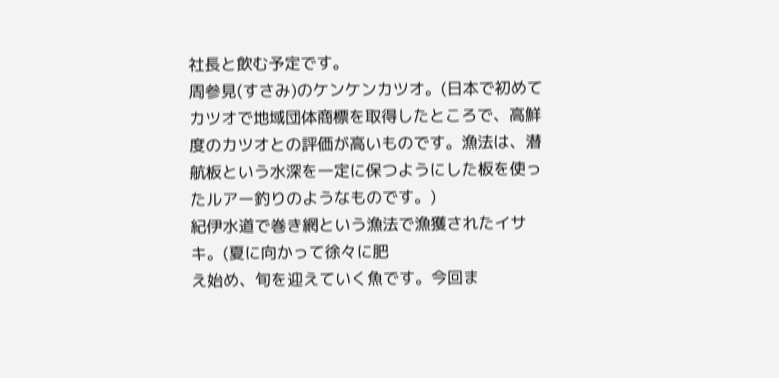社長と飲む予定です。
周参見(すさみ)のケンケンカツオ。(日本で初めてカツオで地域団体商標を取得したところで、高鮮度のカツオとの評価が高いものです。漁法は、潜航板という水深を一定に保つようにした板を使ったルアー釣りのようなものです。)
紀伊水道で巻き網という漁法で漁獲されたイサキ。(夏に向かって徐々に肥
え始め、旬を迎えていく魚です。今回ま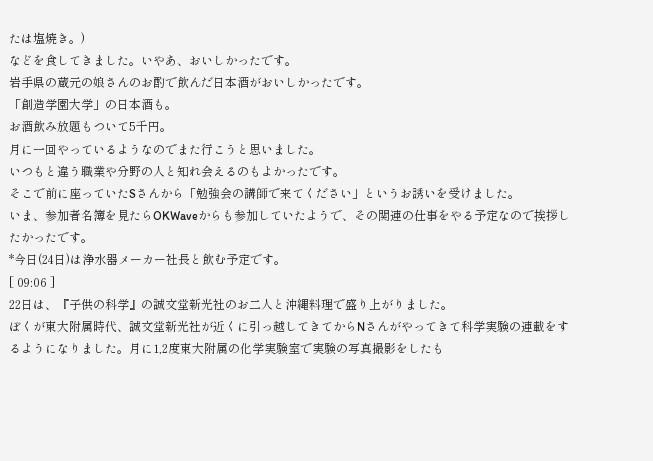たは塩焼き。)
などを食してきました。いやあ、おいしかったです。
岩手県の蔵元の娘さんのお酌で飲んだ日本酒がおいしかったです。
「創造学園大学」の日本酒も。
お酒飲み放題もついて5千円。
月に一回やっているようなのでまた行こうと思いました。
いつもと違う職業や分野の人と知れ会えるのもよかったです。
そこで前に座っていたSさんから「勉強会の講師で来てください」というお誘いを受けました。
いま、参加者名簿を見たらOKWaveからも参加していたようで、その関連の仕事をやる予定なので挨拶したかったです。
*今日(24日)は浄水器メーカー社長と飲む予定です。
[ 09:06 ]
22日は、『子供の科学』の誠文堂新光社のお二人と沖縄料理で盛り上がりました。
ぼくが東大附属時代、誠文堂新光社が近くに引っ越してきてからNさんがやってきて科学実験の連載をするようになりました。月に1,2度東大附属の化学実験室で実験の写真撮影をしたも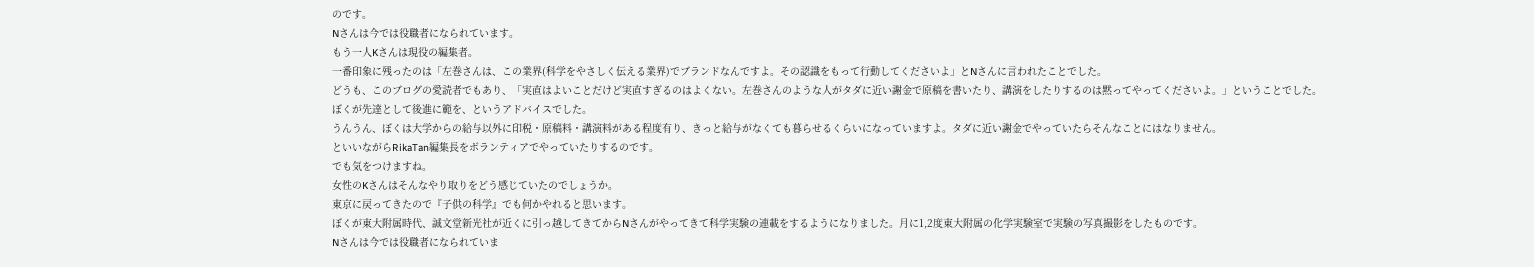のです。
Nさんは今では役職者になられています。
もう一人Kさんは現役の編集者。
一番印象に残ったのは「左巻さんは、この業界(科学をやさしく伝える業界)でブランドなんですよ。その認識をもって行動してくださいよ」とNさんに言われたことでした。
どうも、このブログの愛読者でもあり、「実直はよいことだけど実直すぎるのはよくない。左巻さんのような人がタダに近い謝金で原稿を書いたり、講演をしたりするのは黙ってやってくださいよ。」ということでした。
ぼくが先達として後進に範を、というアドバイスでした。
うんうん、ぼくは大学からの給与以外に印税・原稿料・講演料がある程度有り、きっと給与がなくても暮らせるくらいになっていますよ。タダに近い謝金でやっていたらそんなことにはなりません。
といいながらRikaTan編集長をボランティアでやっていたりするのです。
でも気をつけますね。
女性のKさんはそんなやり取りをどう感じていたのでしょうか。
東京に戻ってきたので『子供の科学』でも何かやれると思います。
ぼくが東大附属時代、誠文堂新光社が近くに引っ越してきてからNさんがやってきて科学実験の連載をするようになりました。月に1,2度東大附属の化学実験室で実験の写真撮影をしたものです。
Nさんは今では役職者になられていま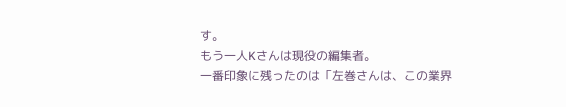す。
もう一人Kさんは現役の編集者。
一番印象に残ったのは「左巻さんは、この業界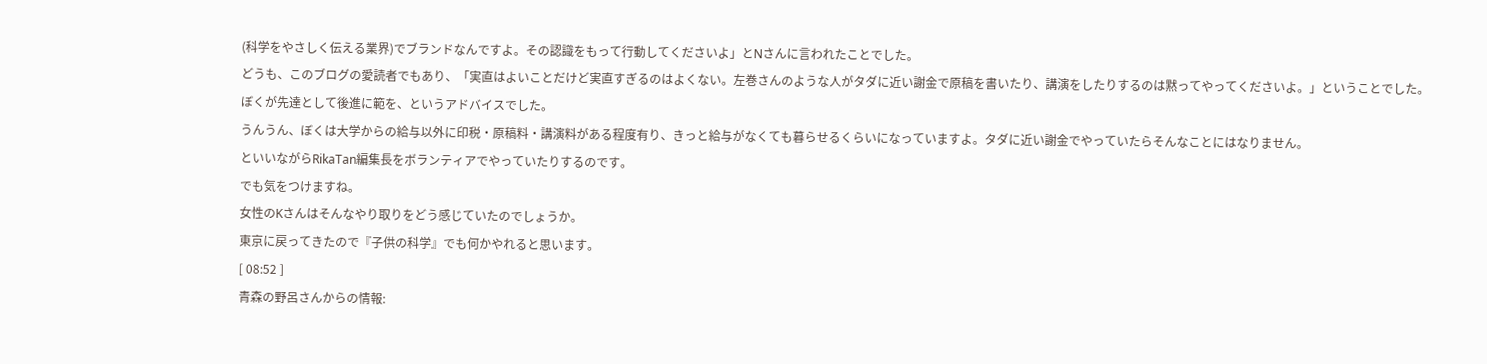(科学をやさしく伝える業界)でブランドなんですよ。その認識をもって行動してくださいよ」とNさんに言われたことでした。
どうも、このブログの愛読者でもあり、「実直はよいことだけど実直すぎるのはよくない。左巻さんのような人がタダに近い謝金で原稿を書いたり、講演をしたりするのは黙ってやってくださいよ。」ということでした。
ぼくが先達として後進に範を、というアドバイスでした。
うんうん、ぼくは大学からの給与以外に印税・原稿料・講演料がある程度有り、きっと給与がなくても暮らせるくらいになっていますよ。タダに近い謝金でやっていたらそんなことにはなりません。
といいながらRikaTan編集長をボランティアでやっていたりするのです。
でも気をつけますね。
女性のKさんはそんなやり取りをどう感じていたのでしょうか。
東京に戻ってきたので『子供の科学』でも何かやれると思います。
[ 08:52 ]
青森の野呂さんからの情報: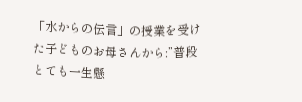「水からの伝言」の授業を受けた子どものお母さんから:”普段とても一生懸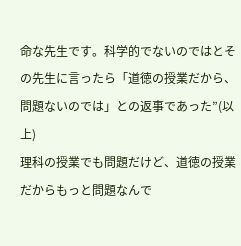命な先生です。科学的でないのではとその先生に言ったら「道徳の授業だから、問題ないのでは」との返事であった”(以上)
理科の授業でも問題だけど、道徳の授業だからもっと問題なんで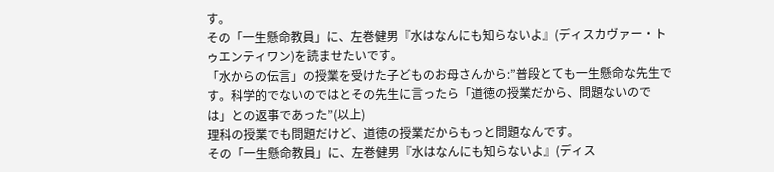す。
その「一生懸命教員」に、左巻健男『水はなんにも知らないよ』(ディスカヴァー・トゥエンティワン)を読ませたいです。
「水からの伝言」の授業を受けた子どものお母さんから:”普段とても一生懸命な先生です。科学的でないのではとその先生に言ったら「道徳の授業だから、問題ないのでは」との返事であった”(以上)
理科の授業でも問題だけど、道徳の授業だからもっと問題なんです。
その「一生懸命教員」に、左巻健男『水はなんにも知らないよ』(ディス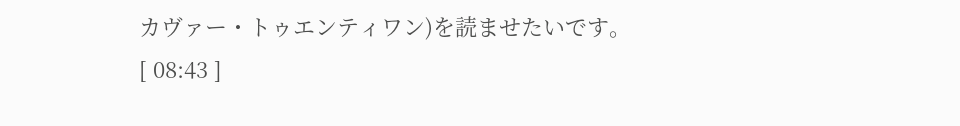カヴァー・トゥエンティワン)を読ませたいです。
[ 08:43 ]